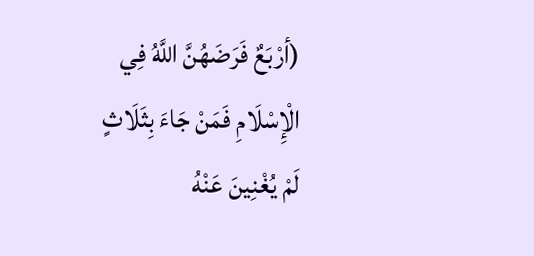(أرْبَعٌ فَرَضَهُنَّ اللَّهُ فِي الْإِسْلَامِ فَمَنْ جَاءَ بِثَلَاثٍ لَمْ يُغْنِينَ عَنْهُ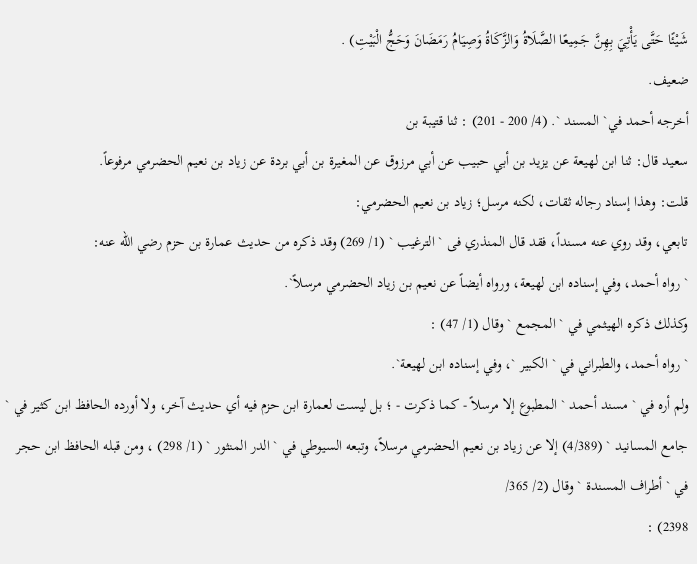شَيْئًا حَتَّى يَأْتِيَ بِهِنَّ جَمِيعًا الصَّلَاةُ وَالزَّكَاةُ وَصِيَامُ رَمَضَانَ وَحَجُّ الْبَيْتِ) .
ضعيف.
أخرجه أحمد في` المسند `. (4/ 200 - 201) : ثنا قتيبة بن
سعيد قال: ثنا ابن لهيعة عن يزيد بن أبي حبيب عن أبي مرزوق عن المغيرة بن أبي بردة عن زياد بن نعيم الحضرمي مرفوعاً.
قلت: وهذا إسناد رجاله ثقات، لكنه مرسل؛ زياد بن نعيم الحضرمي:
تابعي، وقد روي عنه مسنداً، فقد قال المنذري فى ` الترغيب ` (1/ 269) وقد ذكره من حديث عمارة بن حزم رضي الله عنه:
` رواه أحمد، وفي إسناده ابن لهيعة، ورواه أيضاً عن نعيم بن زياد الحضرمي مرسلاً`.
وكذلك ذكره الهيثمي في ` المجمع ` وقال (1/ 47) :
` رواه أحمد، والطبراني في ` الكبير `، وفي إسناده ابن لهيعة`.
ولم أره في ` مسند أحمد ` المطبوع إلا مرسلاً - كما ذكرت - ؛ بل ليست لعمارة ابن حزم فيه أي حديث آخر، ولا أورده الحافظ ابن كثير في ` جامع المسانيد ` (4/389) إلا عن زياد بن نعيم الحضرمي مرسلاً، وتبعه السيوطي في ` الدر المنثور ` (1/ 298) ، ومن قبله الحافظ ابن حجر في ` أطراف المسندة ` وقال (2/ 365/
2398) :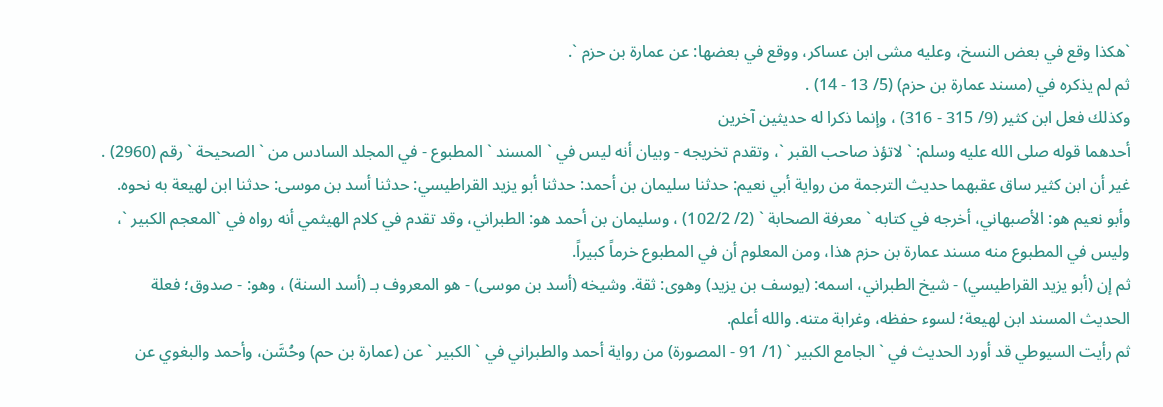`هكذا وقع في بعض النسخ، وعليه مشى ابن عساكر، ووقع في بعضها: عن عمارة بن حزم `.
ثم لم يذكره في (مسند عمارة بن حزم) (5/ 13 - 14) .
وكذلك فعل ابن كثير (9/ 315 - 316) ، وإنما ذكرا له حديثين آخرين
أحدهما قوله صلى الله عليه وسلم: ` لاتؤذ صاحب القبر `، وتقدم تخريجه - وبيان أنه ليس في ` المسند ` المطبوع - في المجلد السادس من ` الصحيحة ` رقم (2960) . غير أن ابن كثير ساق عقبهما حديث الترجمة من رواية أبي نعيم: حدثنا سليمان بن أحمد: حدثنا أبو يزيد القراطيسي: حدثنا أسد بن موسى: حدثنا ابن لهيعة به نحوه.
وأبو نعيم هو: الأصبهاني، أخرجه في كتابه ` معرفة الصحابة ` (2/ 102/2) ، وسليمان بن أحمد هو: الطبراني، وقد تقدم في كلام الهيثمي أنه رواه في `المعجم الكبير `، وليس في المطبوع منه مسند عمارة بن حزم هذا، ومن المعلوم أن في المطبوع خرماً كبيراً.
ثم إن (أبو يزيد القراطيسي) - شيخ الطبراني، اسمه: (يوسف بن يزيد) وهوى: ثقة. وشيخه (أسد بن موسى) - هو المعروف بـ (أسد السنة) ، وهو: - صدوق؛ فعلة الحديث المسند ابن لهيعة؛ لسوء حفظه، وغرابة متنه. والله أعلم.
ثم رأيت السيوطي قد أورد الحديث في ` الجامع الكبير ` (1/ 91 - المصورة) من رواية أحمد والطبراني في ` الكبير ` عن (عمارة بن حم) وحُسَّن، وأحمد والبغوي عن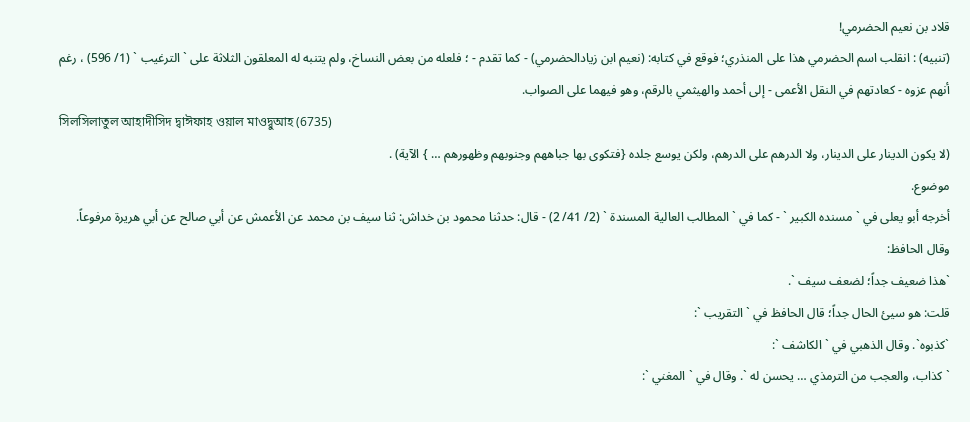قلاد بن نعيم الحضرمي!
(تنبيه) : انقلب اسم الحضرمي هذا على المنذري؛ فوقع في كتابه: (نعيم ابن زيادالحضرمي) - كما تقدم - ؛ فلعله من بعض النساخ، ولم يتنبه له المعلقون الثلاثة على ` الترغيب ` (1/ 596) ، رغم أنهم عزوه - كعادتهم في النقل الأعمى - إلى أحمد والهيثمي بالرقم، وهو فيهما على الصواب.
সিলসিলাতুল আহাদীসিদ দ্বাঈফাহ ওয়াল মাওদ্বুআহ (6735)
(لا يكون الدينار على الدينار، ولا الدرهم على الدرهم، ولكن يوسع جلده {فتكوى بها جباههم وجنوبهم وظهورهم … } الآية) .
موضوع.
أخرجه أبو يعلى في ` مسنده الكبير ` - كما في ` المطالب العالية المسندة ` (2/ 41/ 2) - قال: حدثنا محمود بن خداش: ثنا سيف بن محمد عن الأعمش عن أبي صالح عن أبي هريرة مرفوعاً. وقال الحافظ:
`هذا ضعيف جداً؛ لضعف سيف `.
قلت: هو سيئ الحال جداً؛ قال الحافظ في ` التقريب `:
`كذبوه`. وقال الذهبي في ` الكاشف `:
` كذاب، والعجب من الترمذي … يحسن له `. وقال في ` المغني `: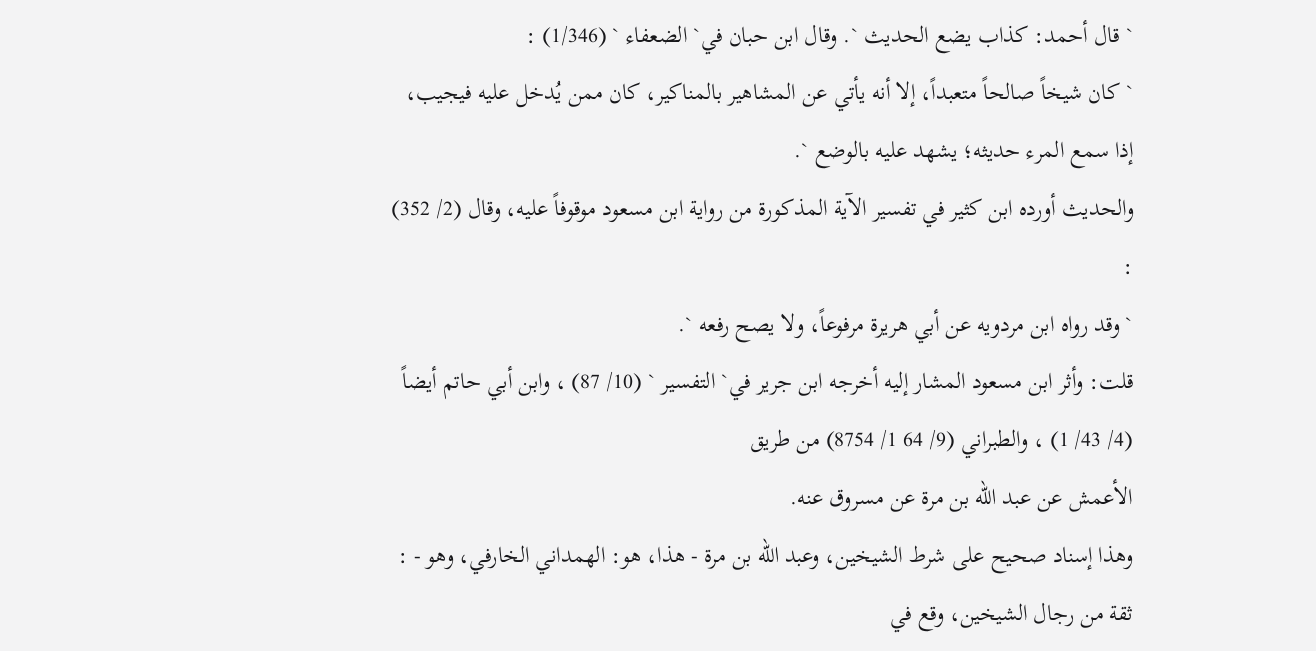` قال أحمد: كذاب يضع الحديث `. وقال ابن حبان في` الضعفاء ` (1/346) :
` كان شيخاً صالحاً متعبداً، إلا أنه يأتي عن المشاهير بالمناكير، كان ممن يُدخل عليه فيجيب، إذا سمع المرء حديثه؛ يشهد عليه بالوضع `.
والحديث أورده ابن كثير في تفسير الآية المذكورة من رواية ابن مسعود موقوفاً عليه، وقال (2/ 352) :
` وقد رواه ابن مردويه عن أبي هريرة مرفوعاً، ولا يصح رفعه `.
قلت: وأثر ابن مسعود المشار إليه أخرجه ابن جرير في` التفسير ` (10/ 87) ، وابن أبي حاتم أيضاً (4/ 43/ 1) ، والطبراني (9/ 64 1/ 8754) من طريق
الأعمش عن عبد الله بن مرة عن مسروق عنه.
وهذا إسناد صحيح على شرط الشيخين، وعبد الله بن مرة - هذا، هو: الهمداني الخارفي، وهو - : ثقة من رجال الشيخين، وقع في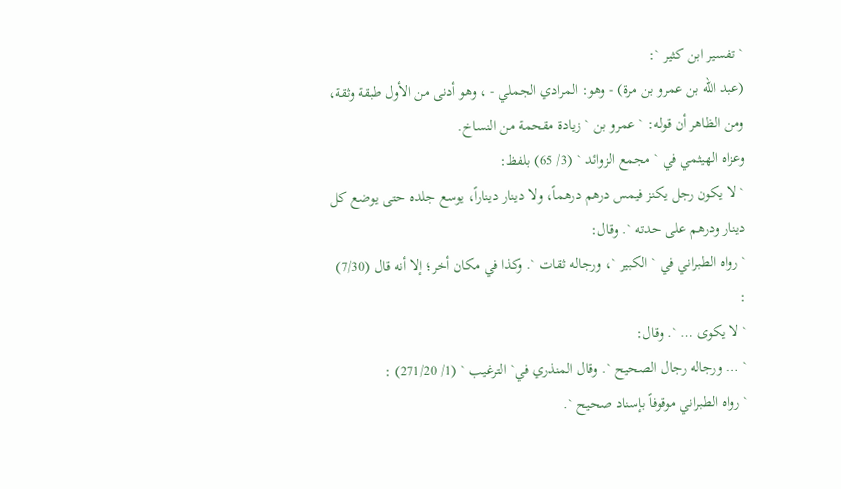` تفسير ابن كثير `:
(عبد الله بن عمرو بن مرة) - وهو: المرادي الجملي - ، وهو أدنى من الأول طبقة وثقة، ومن الظاهر أن قوله: ` عمرو بن ` زيادة مقحمة من النساخ.
وعزاه الهيثمي في ` مجمع الزوائد ` (3/ 65) بلفظ:
` لا يكون رجل يكنز فيمس درهم درهماً، ولا دينار ديناراً، يوسع جلده حتى يوضع كل دينار ودرهم على حدته `. وقال:
` رواه الطبراني في ` الكبير `، ورجاله ثقات `. وكذا في مكان أخر؛ إلا أنه قال (7/30) :
` لا يكوى … `. وقال:
` … ورجاله رجال الصحيح `. وقال المنذري في` الترغيب ` (1/ 271/20) :
` رواه الطبراني موقوفاً بإسناد صحيح `.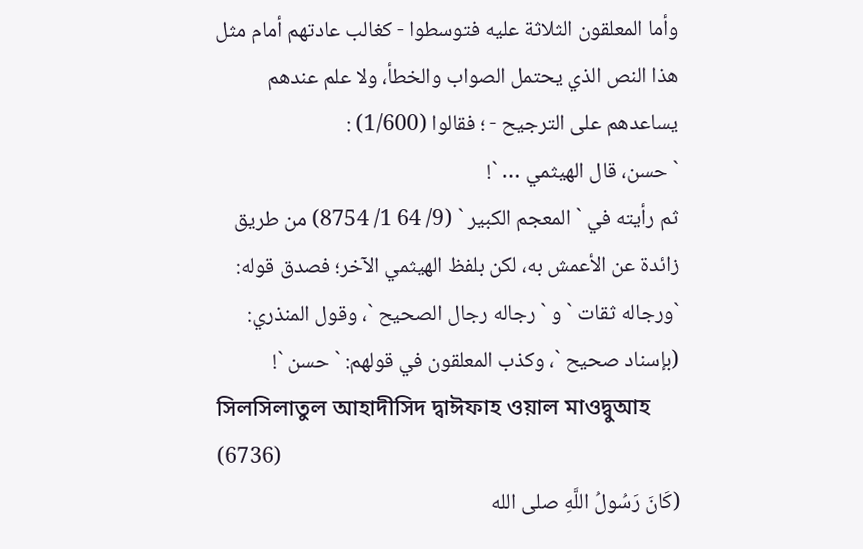وأما المعلقون الثلاثة عليه فتوسطوا - كغالب عادتهم أمام مثل هذا النص الذي يحتمل الصواب والخطأ، ولا علم عندهم يساعدهم على الترجيح - ؛ فقالوا (1/600) :
` حسن، قال الهيثمي … `!
ثم رأيته في ` المعجم الكبير ` (9/ 64 1/ 8754) من طريق زائدة عن الأعمش به، لكن بلفظ الهيثمي الآخر؛ فصدق قوله:
`ورجاله ثقات ` و ` رجاله رجال الصحيح `، وقول المنذري: (بإسناد صحيح `، وكذب المعلقون في قولهم: ` حسن `!
সিলসিলাতুল আহাদীসিদ দ্বাঈফাহ ওয়াল মাওদ্বুআহ (6736)
(كَانَ رَسُولُ اللَّهِ صلى الله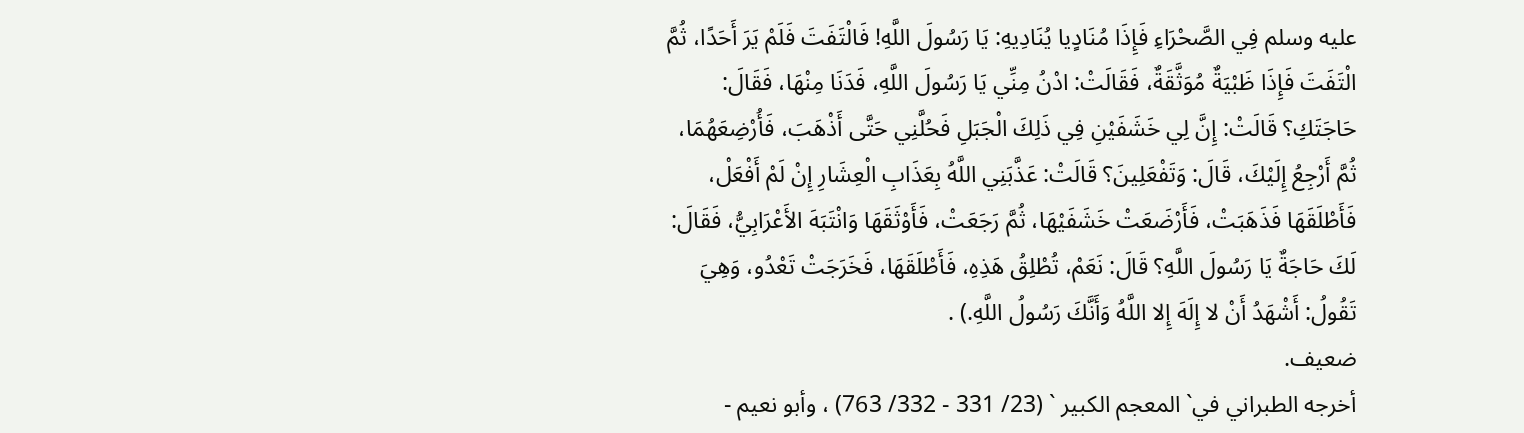عليه وسلم فِي الصَّحْرَاءِ فَإِذَا مُنَادٍيا يُنَادِيهِ: يَا رَسُولَ اللَّهِ! فَالْتَفَتَ فَلَمْ يَرَ أَحَدًا، ثُمَّ الْتَفَتَ فَإِذَا ظَبْيَةٌ مُوَثَّقَةٌ، فَقَالَتْ: ادْنُ مِنِّي يَا رَسُولَ اللَّهِ، فَدَنَا مِنْهَا، فَقَالَ: حَاجَتَكِ؟ قَالَتْ: إِنَّ لِي خَشَفَيْنِ فِي ذَلِكَ الْجَبَلِ فَحُلَّنِي حَتَّى أَذْهَبَ، فَأُرْضِعَهُمَا، ثُمَّ أَرْجِعُ إِلَيْكَ، قَالَ: وَتَفْعَلِينَ؟ قَالَتْ: عَذَّبَنِي اللَّهُ بِعَذَابِ الْعِشَارِ إِنْ لَمْ أَفْعَلْ، فَأَطْلَقَهَا فَذَهَبَتْ، فَأَرْضَعَتْ خَشَفَيْهَا، ثُمَّ رَجَعَتْ، فَأَوْثَقَهَا وَانْتَبَهَ الأَعْرَابِيُّ، فَقَالَ: لَكَ حَاجَةٌ يَا رَسُولَ اللَّهِ؟ قَالَ: نَعَمْ، تُطْلِقُ هَذِهِ، فَأَطْلَقَهَا، فَخَرَجَتْ تَعْدُو، وَهِيَ تَقُولُ: أَشْهَدُ أَنْ لا إِلَهَ إِلا اللَّهُ وَأَنَّكَ رَسُولُ اللَّهِ.) .
ضعيف.
أخرجه الطبراني في` المعجم الكبير ` (23/ 331 - 332/ 763) ، وأبو نعيم -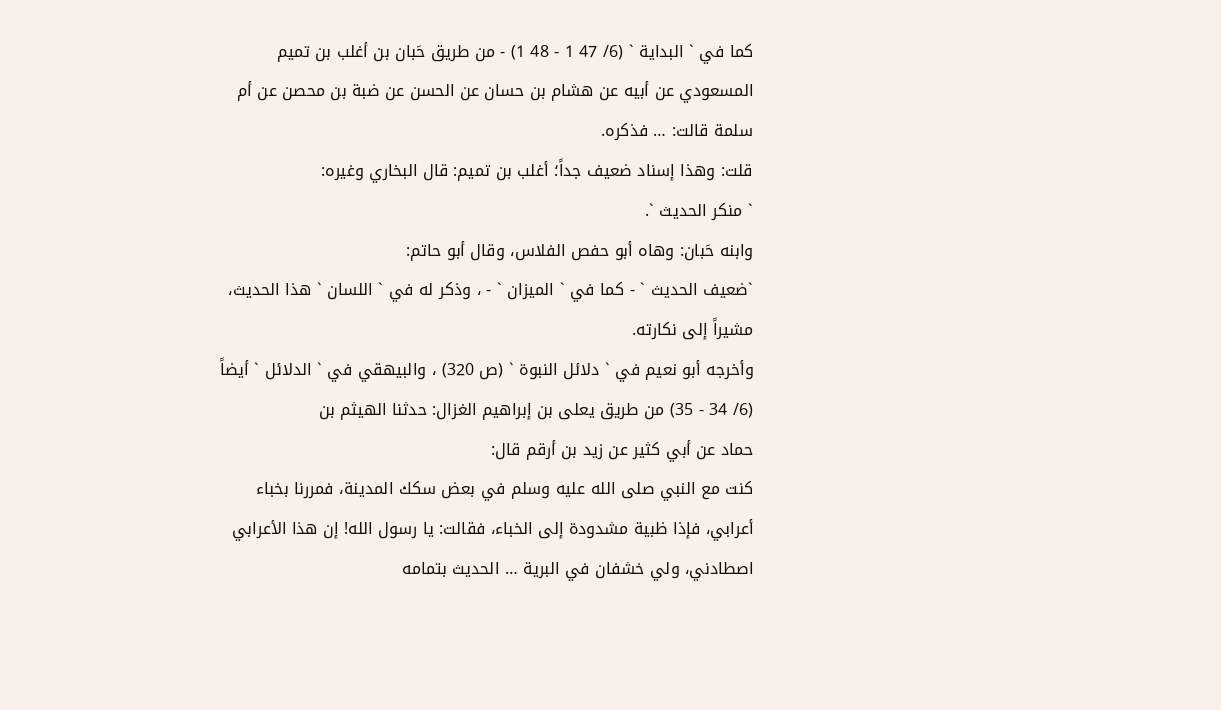كما في ` البداية ` (6/ 47 1 - 48 1) - من طريق حَبان بن أغلب بن تميم المسعودي عن أبيه عن هشام بن حسان عن الحسن عن ضبة بن محصن عن أم سلمة قالت: … فذكره.
قلت: وهذا إسناد ضعيف جداً؛ أغلب بن تميم: قال البخاري وغيره:
` منكر الحديث `.
وابنه حَبان: وهاه أبو حفص الفلاس، وقال أبو حاتم:
`ضعيف الحديث ` - كما في ` الميزان ` - ، وذكر له في ` اللسان ` هذا الحديث، مشيراً إلى نكارته.
وأخرجه أبو نعيم في ` دلائل النبوة ` (ص 320) ، والبيهقي في ` الدلائل ` أيضاً (6/ 34 - 35) من طريق يعلى بن إبراهيم الغزال: حدثنا الهيثم بن
حماد عن أبي كثير عن زيد بن أرقم قال:
كنت مع النبي صلى الله عليه وسلم في بعض سكك المدينة، فمررنا بخباء أعرابي، فإذا ظبية مشدودة إلى الخباء، فقالت: يا رسول الله! إن هذا الأعرابي اصطادني، ولي خشفان في البرية … الحديث بتمامه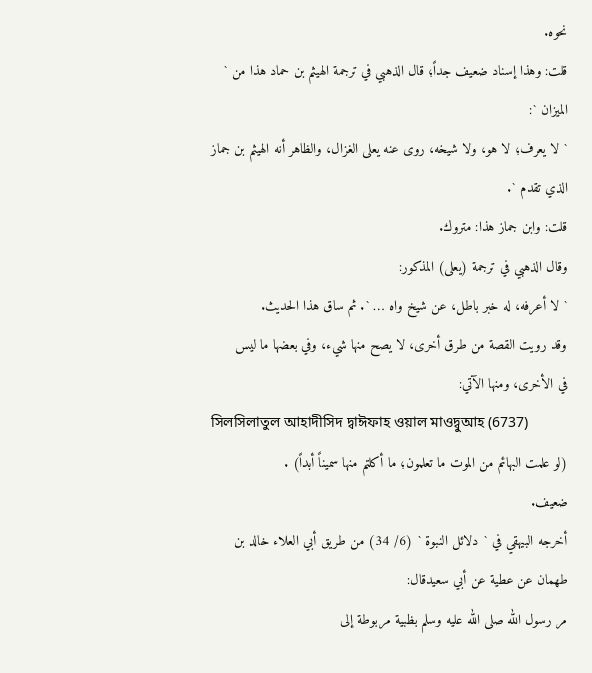نحوه.
قلت: وهذا إسناد ضعيف جداً؛ قال الذهبي في ترجمة الهيثم بن حماد هذا من ` الميزان `:
` لا يعرف؛ لا هو، ولا شيخه، روى عنه يعلى الغزال، والظاهر أنه الهيثم بن جماز الذي تقدم `.
قلت: وابن جماز هذا: متروك.
وقال الذهبي في ترجمة (يعلى) المذكور:
` لا أعرفه، له خبر باطل، عن شيخ واه … `. ثم ساق هذا الحديث.
وقد رويت القصة من طرق أخرى، لا يصح منها شيء، وفي بعضها ما ليس
في الأخرى، ومنها الآتي:
সিলসিলাতুল আহাদীসিদ দ্বাঈফাহ ওয়াল মাওদ্বুআহ (6737)
(لو علمت البهائم من الموت ما تعلمون؛ ما أكلتم منها سميناً أبداً) .
ضعيف.
أخرجه البيهقي في ` دلائل النبوة ` (6/ 34) من طريق أبي العلاء خالد بن طهمان عن عطية عن أبي سعيدقال:
مر رسول الله صلى الله عليه وسلم بظبية مربوطة إلى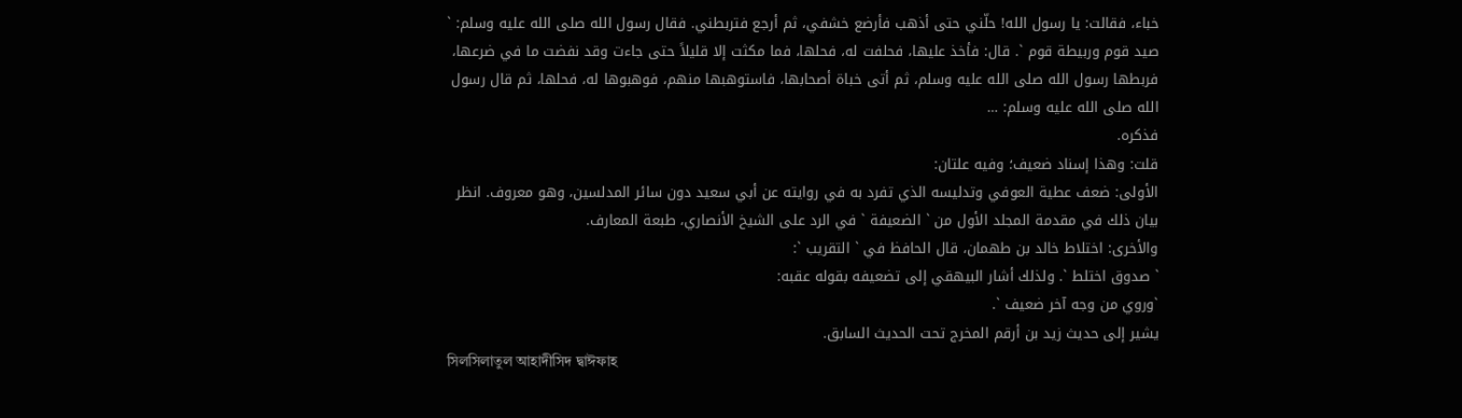خباء، فقالت: يا رسول الله! حلّني حتى أذهب فأرضع خشفي، ثم أرجع فتربطني. فقال رسول الله صلى الله عليه وسلم: ` صيد قوم وربيطة قوم `. قال: فأخذ عليها، فحلفت له، فحلها، فما مكثت إلا قليلاً حتى جاءت وقد نفضت ما في ضرعها، فربطها رسول الله صلى الله عليه وسلم، ثم أتى خباة أصحابها، فاستوهبها منهم، فوهبوها له، فحلها، ثم قال رسول الله صلى الله عليه وسلم: …
فذكره.
قلت: وهذا إسناد ضعيف؛ وفيه علتان:
الأولى: ضعف عطية العوفي وتدليسه الذي تفرد به في روايته عن أبي سعيد دون سائر المدلسين، وهو معروف. انظر بيان ذلك في مقدمة المجلد الأول من ` الضعيفة ` في الرد على الشيخ الأنصاري، طبعة المعارف.
والأخرى: اختلاط خالد بن طهمان، قال الحافظ في ` التقريب `:
` صدوق اختلط `. ولذلك أشار البيهقي إلى تضعيفه بقوله عقبه:
`وروي من وجه آخر ضعيف `.
يشير إلى حديث زيد بن أرقم المخرج تحت الحديث السابق.
সিলসিলাতুল আহাদীসিদ দ্বাঈফাহ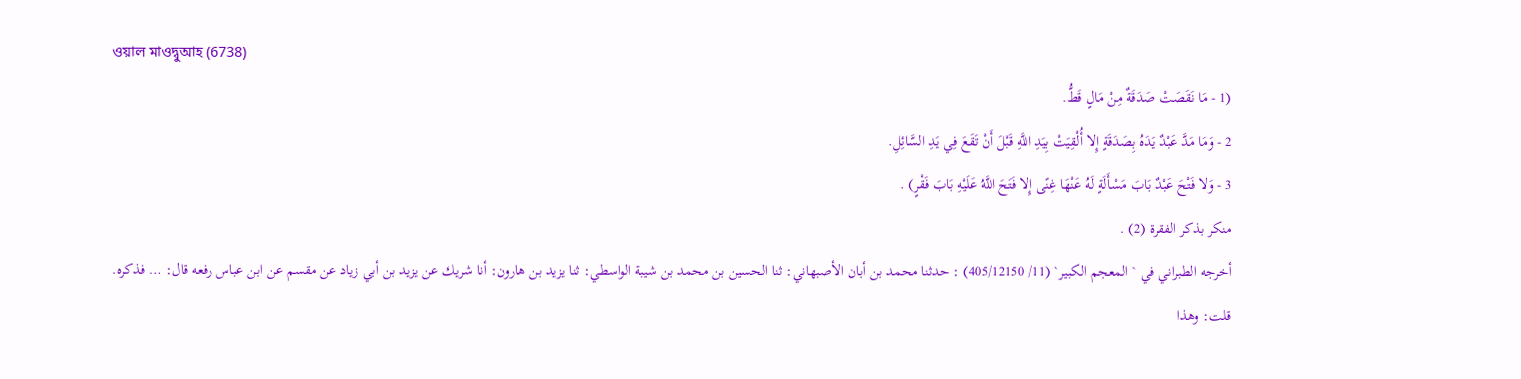ওয়াল মাওদ্বুআহ (6738)
(1 - مَا نَقَصَتْ صَدَقَةٌ مِنْ مَالٍ قَطُّ.
2 - وَمَا مَدَّ عَبْدٌ يَدَهُ بِصَدَقَةٍ إِلا أُلْقِيَتْ بِيَدِ اللَّهِ قَبْلَ أَنْ تَقَعَ فِي يَدِ السَّائِلِ.
3 - وَلا فَتْحَ عَبْدٌ بَابَ مَسْأَلَةٍ لَهُ عَنْهَا غِنًى إِلا فَتَحَ اللَّهُ عَلَيْهِ بَابَ فَقْرٍ) .
منكر بذكر الفقرة (2) .
أخرجه الطبراني في ` المعجم الكبير` (11/ 405/12150) : حدثنا محمد بن أبان الأصبهاني: ثنا الحسين بن محمد بن شيبة الواسطي: ثنا يزيد بن هارون: أنا شريك عن يزيد بن أبي زياد عن مقسم عن ابن عباس رفعه قال: … فذكره.
قلت: وهذا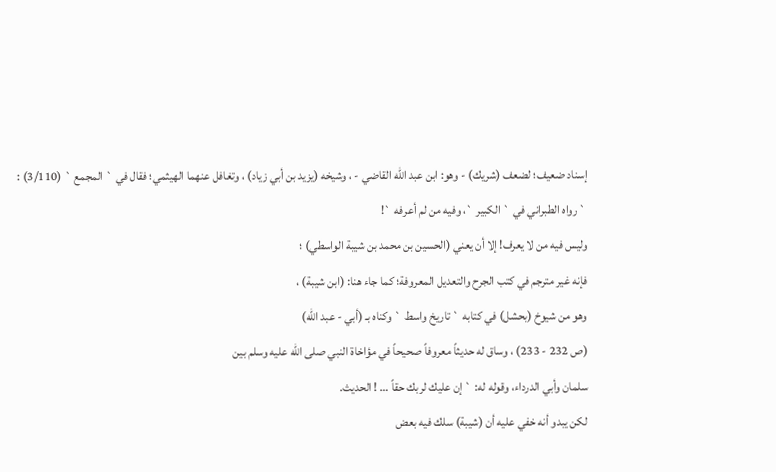إسناد ضعيف؛ لضعف (شريك) - وهو: ابن عبد الله القاضي - ، وشيخه (يزيد بن أبي زياد) ، وتغافل عنهما الهيثمي؛ فقال في ` المجمع ` (3/110) :
` رواه الطبراني في ` الكبير `، وفيه من لم أعرفه `!
وليس فيه من لا يعرف! إلا أن يعني (الحسين بن محمد بن شيبة الواسطي) ؛
فإنه غير مترجم في كتب الجرح والتعديل المعروفة؛ كما جاء هنا: (ابن شيبة) ،
وهو من شيوخ (بحشل) في كتابه ` تاريخ واسط ` وكناه بـ (أبي - عبد الله)
(ص 232 - 233) ، وساق له حديثاً معروفاً صحيحاً في مؤاخاة النبي صلى الله عليه وسلم بين
سلمان وأبي الدرداء، وقوله له: ` إن عليك لربك حقاً … ! الحديث.
لكن يبدو أنه خفي عليه أن (شيبة) سلك فيه بعض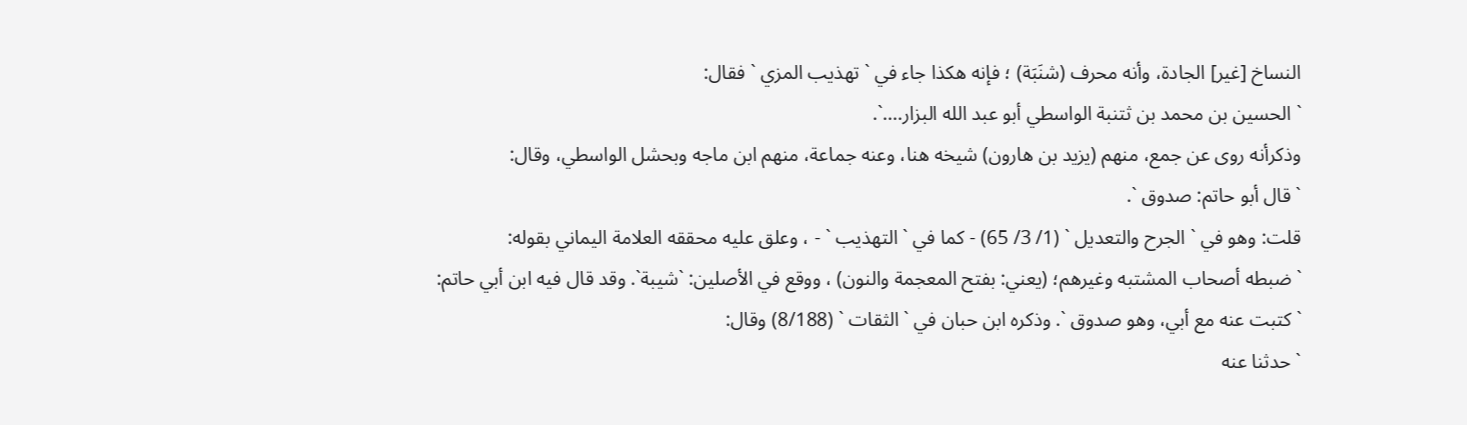النساخ [غير] الجادة، وأنه محرف (شنَبَة) ؛ فإنه هكذا جاء في ` تهذيب المزي ` فقال:
` الحسين بن محمد بن ثتنبة الواسطي أبو عبد الله البزار....`.
وذكرأنه روى عن جمع، منهم (يزيد بن هارون) شيخه هنا، وعنه جماعة، منهم ابن ماجه وبحشل الواسطي، وقال:
` قال أبو حاتم: صدوق `.
قلت: وهو في ` الجرح والتعديل ` (1/ 3/ 65) - كما في ` التهذيب ` - ، وعلق عليه محققه العلامة اليماني بقوله:
` ضبطه أصحاب المشتبه وغيرهم؛ (يعني: بفتح المعجمة والنون) ، ووقع في الأصلين: `شيبة`. وقد قال فيه ابن أبي حاتم:
` كتبت عنه مع أبي، وهو صدوق `. وذكره ابن حبان في ` الثقات ` (8/188) وقال:
` حدثنا عنه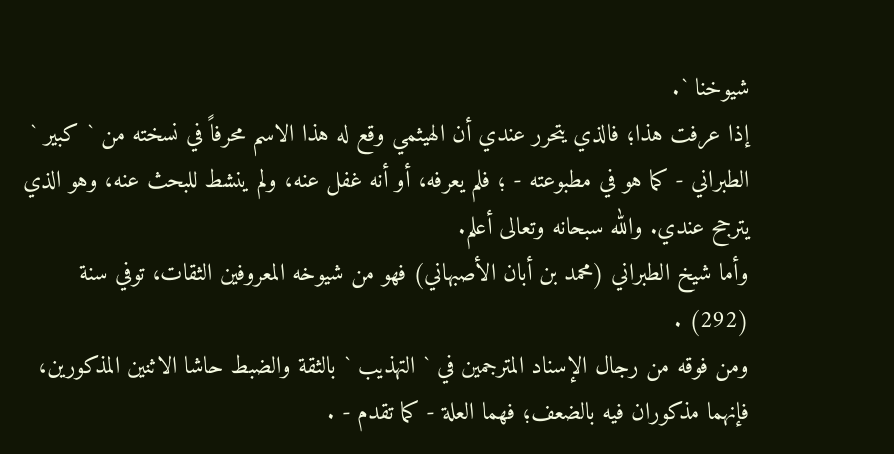شيوخنا `.
إذا عرفت هذا؛ فالذي يتحرر عندي أن الهيثمي وقع له هذا الاسم محرفاً في نسخته من ` كبير ` الطبراني - كما هو في مطبوعته - ؛ فلم يعرفه، أو أنه غفل عنه، ولم ينشط للبحث عنه، وهو الذي يترجح عندي. والله سبحانه وتعالى أعلم.
وأما شيخ الطبراني (محمد بن أبان الأصبهاني) فهو من شيوخه المعروفين الثقات، توفي سنة (292) .
ومن فوقه من رجال الإسناد المترجمين في ` التهذيب ` بالثقة والضبط حاشا الاثنين المذكورين، فإنهما مذكوران فيه بالضعف؛ فهما العلة - كما تقدم - .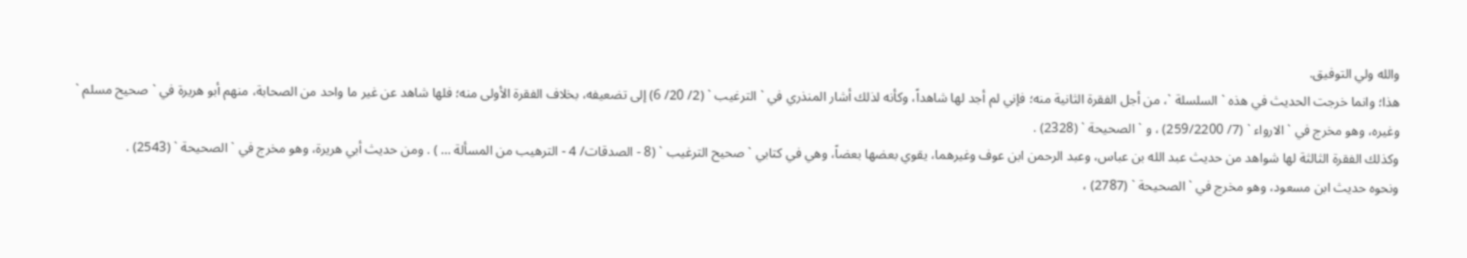والله ولي التوفيق.
هذا؛ وانما خرجت الحديث في هذه ` السلسلة `، من أجل الفقرة الثانية منه؛ فإني لم أجد لها شاهداً، وكأنه لذلك أشار المنذري في ` الترغيب ` (2/ 20/ 6) إلى تضعيفه، بخلاف الفقرة الأولى منه؛ فلها شاهد عن غير ما واحد من الصحابة، منهم أبو هريرة في ` صحيح مسلم ` وغيره، وهو مخرج في ` الارواء ` (7/ 259/2200) ، و ` الصحيحة ` (2328) .
وكذلك الفقرة الثالثة لها شواهد من حديث عبد الله بن عباس، وعبد الرحمن ابن عوف وغيرهما، يقوي بعضها بعضاً، وهي في كتابي ` صحيح الترغيب ` (8 - الصدقات/ 4 - الترهيب من المسألة … ) . ومن حديث أبي هريرة، وهو مخرج في ` الصحيحة ` (2543) .
ونحوه حديث ابن مسعود، وهو مخرج في ` الصحيحة ` (2787) ،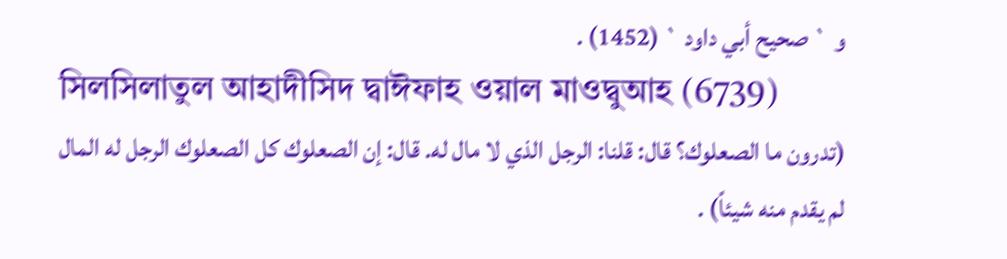و ` صحيح أبي داود ` (1452) .
সিলসিলাতুল আহাদীসিদ দ্বাঈফাহ ওয়াল মাওদ্বুআহ (6739)
(تدرون ما الصعلوك؟ قال: قلنا: الرجل الذي لا مال له. قال: إن الصعلوك كل الصعلوك الرجل له المال لم يقدم منه شيئاً) .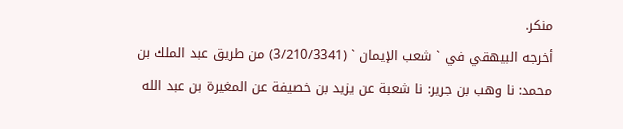منكر.
أخرجه البيهقي في ` شعب الإيمان ` (3/210/3341) من طريق عبد الملك بن محمد: نا وهب بن جرير: نا شعبة عن يزيد بن خصيفة عن المغيرة بن عبد الله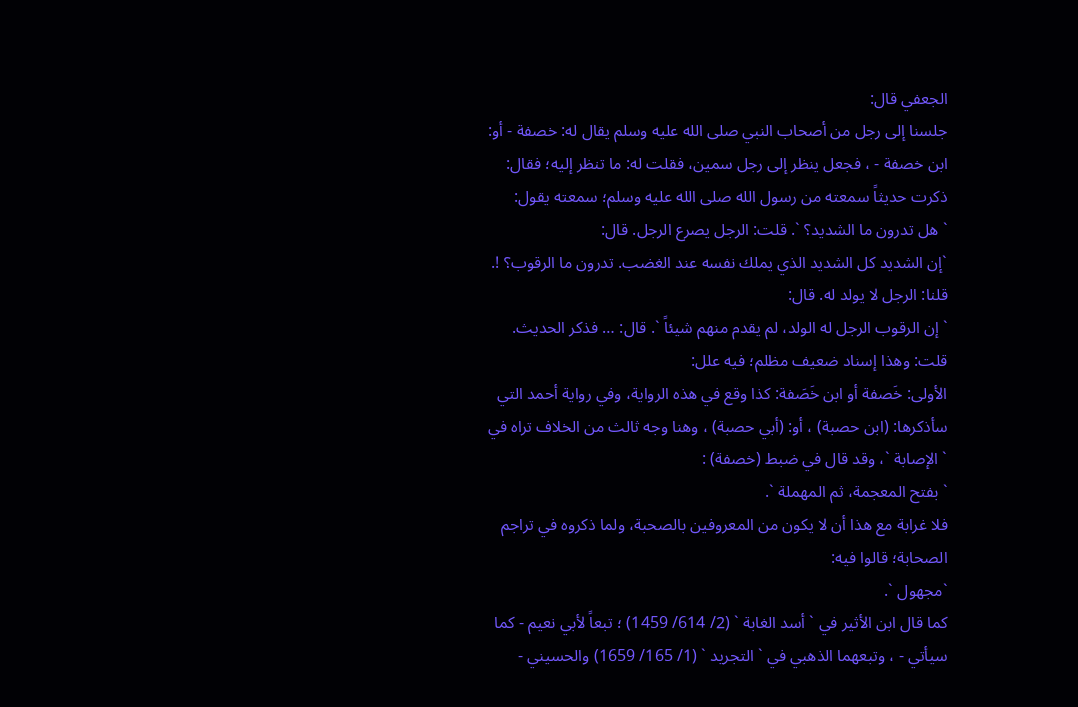الجعفي قال:
جلسنا إلى رجل من أصحاب النبي صلى الله عليه وسلم يقال له: خصفة - أو: ابن خصفة - ، فجعل ينظر إلى رجل سمين، فقلت له: ما تنظر إليه؛ فقال: ذكرت حديثاً سمعته من رسول الله صلى الله عليه وسلم؛ سمعته يقول:
` هل تدرون ما الشديد؟ `. قلت: الرجل يصرع الرجل. قال:
`إن الشديد كل الشديد الذي يملك نفسه عند الغضب. تدرون ما الرقوب؟ !.
قلنا: الرجل لا يولد له. قال:
` إن الرقوب الرجل له الولد، لم يقدم منهم شيئاً `. قال: … فذكر الحديث.
قلت: وهذا إسناد ضعيف مظلم؛ فيه علل:
الأولى: خَصفة أو ابن خَصَفة: كذا وقع في هذه الرواية، وفي رواية أحمد التي سأذكرها: (ابن حصبة) ، أو: (أبي حصبة) ، وهنا وجه ثالث من الخلاف تراه في ` الإصابة `، وقد قال في ضبط (خصفة) :
` بفتح المعجمة، ثم المهملة `.
فلا غرابة مع هذا أن لا يكون من المعروفين بالصحبة، ولما ذكروه في تراجم الصحابة؛ قالوا فيه:
`مجهول `.
كما قال ابن الأثير في ` أسد الغابة ` (2/ 614/ 1459) ؛ تبعاً لأبي نعيم - كما سيأتي - ، وتبعهما الذهبي في ` التجريد ` (1/ 165/ 1659) والحسيني -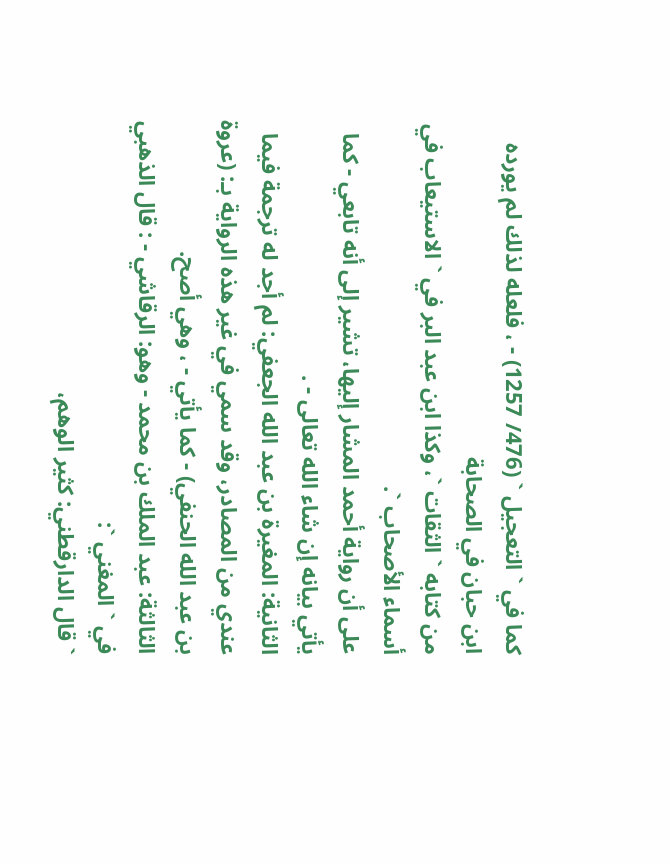كما في ` التعجيل ` (476/ 1257) - ، فلعله لذلك لم يورده ابن حبان في الصحابة
من كتابه ` الثقات `، وكذا ابن عبد البر في ` الاستيعاب في أسماء الأصحاب `.
على أن رواية أحمد المشار إليها، تشير إلى أنه تابعي - كما يأتي بيانه إن شاء الله تعالى - .
الثانية: المغيرة بن عبد الله الجعفي: لم أجد له ترجمة فيما عندي من المصادر، وقد سمي في غير هذه الرواية بـ: (عروة بن عبد الله الحنفي) - كما يأتي - ، وهي أصح.
الثالثة: عبد الملك بن محمد - وهو: الرقاشي - : قال الذهبي في ` المغني `:
` قال الدارقطني: كثير الوهم،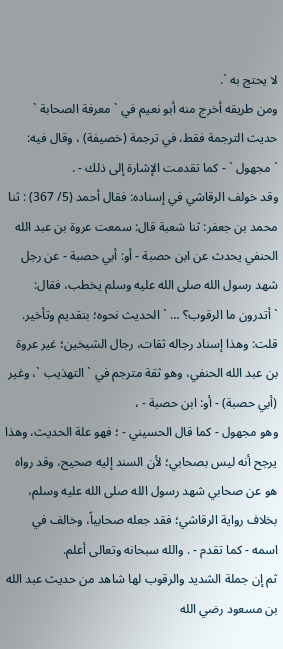لا يحتج به `.
ومن طريقه أخرج منه أبو نعيم في ` معرفة الصحابة ` حديث الترجمة فقط، في ترجمة (خصيفة) ، وقال فيه:
` مجهول ` - كما تقدمت الإشارة إلى ذلك - .
وقد خولف الرقاشي في إسناده: فقال أحمد (5/ 367) : ثنا محمد بن جعفر: ثنا شعبة قال: سمعت عروة بن عبد الله الحنفي يحدث عن ابن حصبة - أو: أبي حصبة - عن رجل شهد رسول الله صلى الله عليه وسلم يخطب، فقال:
` أتدرون ما الرقوب؟ … ` الحديث نحوه؛ بتقديم وتأخير.
قلت: وهذا إسناد رجاله ثقات، رجال الشيخين؛ غير عروة بن عبد الله الحنفي، وهو ثقة مترجم في ` التهذيب `، وغير (أبي حصبة) - أو: ابن حصبة - ،
وهو مجهول - كما قال الحسيني - ؛ فهو علة الحديث، وهذا يرجح أنه ليس بصحابي؛ لأن السند إليه صحيح، وقد رواه هو عن صحابي شهد رسول الله صلى الله عليه وسلم، بخلاف رواية الرقاشي؛ فقد جعله صحابياً، وخالف في اسمه - كما تقدم - . والله سبحانه وتعالى أعلم.
ثم إن جملة الشديد والرقوب لها شاهد من حديث عبد الله بن مسعود رضي الله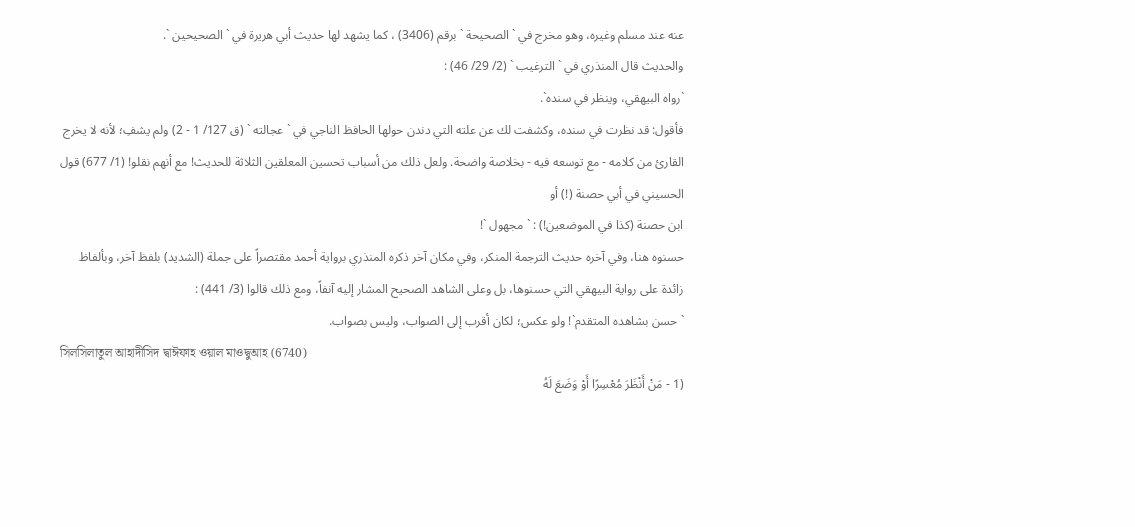عنه عند مسلم وغيره، وهو مخرج في ` الصحيحة ` برقم (3406) ، كما يشهد لها حديث أبي هريرة في ` الصحيحين `.
والحديث قال المنذري في ` الترغيب ` (2/ 29/ 46) :
`رواه البيهقي، وينظر في سنده`.
فأقول: قد نظرت في سنده، وكشفت لك عن علته التي دندن حولها الحافظ الناجي في ` عجالته ` (ق 127/ 1 - 2) ولم يشفِ؛ لأنه لا يخرج القارئ من كلامه - مع توسعه فيه - بخلاصة واضحة. ولعل ذلك من أسباب تحسين المعلقين الثلاثة للحديث! مع أنهم نقلو! (1/ 677) قول الحسيني في أبي حصنة (!) أو
ابن حصنة (كذا في الموضعين!) : ` مجهول `!
حسنوه هنا، وفي آخره حديث الترجمة المنكر، وفي مكان آخر ذكره المنذري برواية أحمد مقتصراً على جملة (الشديد) بلفظ آخر، وبألفاظ زائدة على رواية البيهقي التي حسنوها، بل وعلى الشاهد الصحيح المشار إليه آنفاً، ومع ذلك قالوا (3/ 441) :
` حسن بشاهده المتقدم`! ولو عكس؛ لكان أقرب إلى الصواب، وليس بصواب.
সিলসিলাতুল আহাদীসিদ দ্বাঈফাহ ওয়াল মাওদ্বুআহ (6740)
(1 - مَنْ أَنْظَرَ مُعْسِرًا أَوْ وَضَعَ لَهُ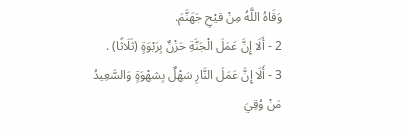وَقَاهُ اللَّهُ مِنْ قيْحِ جَهَنَّمَ.
2 - أَلَا إِنَّ عَمَلَ الْجَنَّةِ حَزْنٌ بِرَبْوَةٍ (ثَلَاثًا) .
3 - أَلَا إِنَّ عَمَلَ النَّارِ سَهْلٌ بِشهْوَةٍ وَالسَّعِيدُ مَنْ وُقِيَ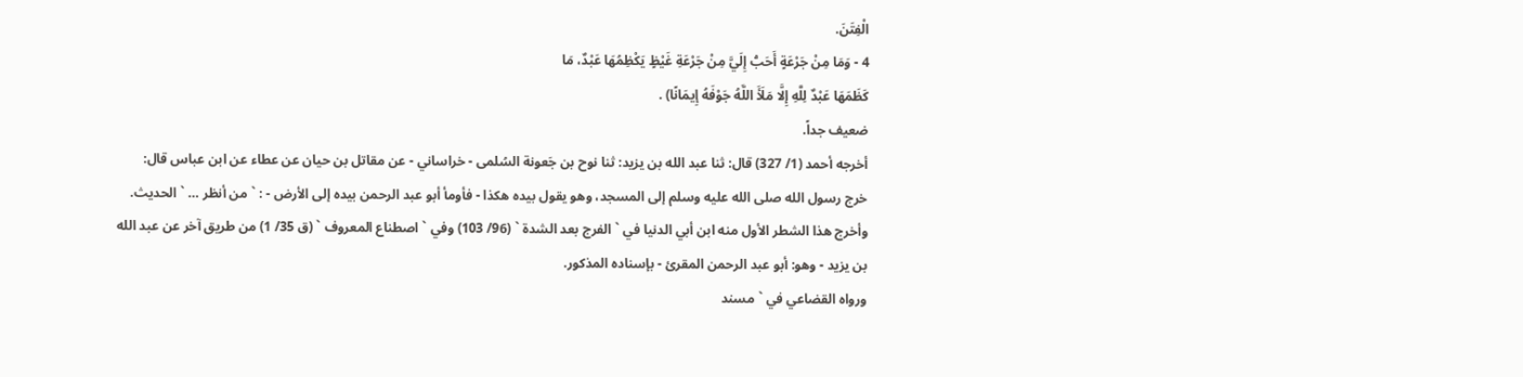الْفِتَنَ.
4 - وَمَا مِنْ جَرْعَةٍ أَحَبُّ إِلَيَّ مِنْ جَرْعَةِ غَيْظٍ يَكْظِمُهَا عَبْدٌ، مَا
كَظَمَهَا عَبْدٌ لِلَّهِ إِلَّا مَلَأَ اللَّهُ جَوْفَهُ إِيمَانًا) .
ضعيف جداً.
أخرجه أحمد (1/ 327) قال: ثنا عبد الله بن يزيد: ثنا نوح بن جَعونة السُلمى - خراساني - عن مقاتل بن حيان عن عطاء عن ابن عباس قال:
خرج رسول الله صلى الله عليه وسلم إلى المسجد، وهو يقول بيده هكذا - فأومأ أبو عبد الرحمن بيده إلى الأرض - : ` من أنظر … ` الحديث.
وأخرج هذا الشطر الأول منه ابن أبي الدنيا في ` الفرج بعد الشدة ` (96/ 103) وفي ` اصطناع المعروف ` (ق 35/ 1) من طريق آخر عن عبد الله بن يزيد - وهو: أبو عبد الرحمن المقرئ - بإسناده المذكور.
ورواه القضاعي في ` مسند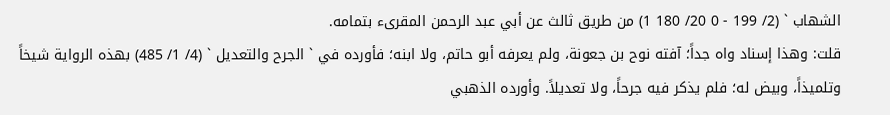الشهاب ` (2/ 199 - 0 20/ 180 1) من طريق ثالث عن أبي عبد الرحمن المقرىء بتمامه.
قلت: وهذا إسناد واه جداً؛ آفته نوح بن جعونة، ولم يعرفه أبو حاتم، ولا ابنه؛ فأورده في ` الجرح والتعديل ` (4/ 1/ 485) بهذه الرواية شيخاً وتلميذاً، وبيض له؛ فلم يذكر فيه جرحاً، ولا تعديلاً. وأورده الذهبي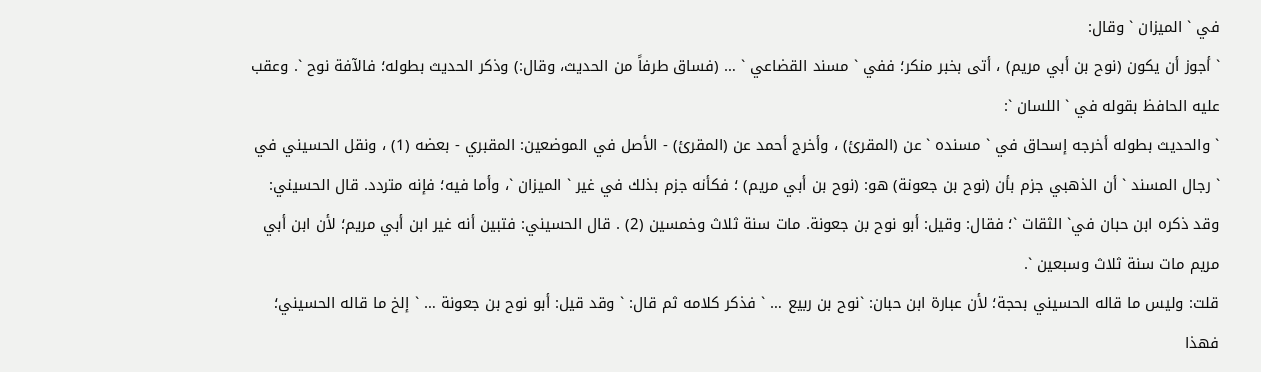في ` الميزان ` وقال:
` أجوز أن يكون (نوح بن أبي مريم) ، أتى بخبر منكر؛ ففي ` مسند القضاعي ` … (فساق طرفاً من الحديث، وقال:) وذكر الحديث بطوله؛ فالآفة نوح `. وعقب عليه الحافظ بقوله في ` اللسان `:
` والحديث بطوله أخرجه إسحاق في ` مسنده ` عن (المقرئ) ، وأخرج أحمد عن (المقرئ) - الأصل في الموضعين: المقبري - بعضه (1) ، ونقل الحسيني في ` رجال المسند ` أن الذهبي جزم بأن (نوح بن جعونة) هو: (نوح بن أبي مريم) ؛ فكأنه جزم بذلك في غير ` الميزان `، وأما فيه؛ فإنه متردد. قال الحسيني:
وقد ذكره ابن حبان في` الثقات `؛ فقال: وقيل: أبو نوح بن جعونة. مات سنة ثلاث وخمسين (2) . قال الحسيني: فتبين أنه غير ابن أبي مريم؛ لأن ابن أبي مريم مات سنة ثلاث وسبعين `.
قلت: وليس ما قاله الحسيني بحجة؛ لأن عبارة ابن حبان: `نوح بن ربيع … ` فذكر كلامه ثم قال: ` وقد قيل: أبو نوح بن جعونة … ` إلخ ما قاله الحسيني؛ فهذا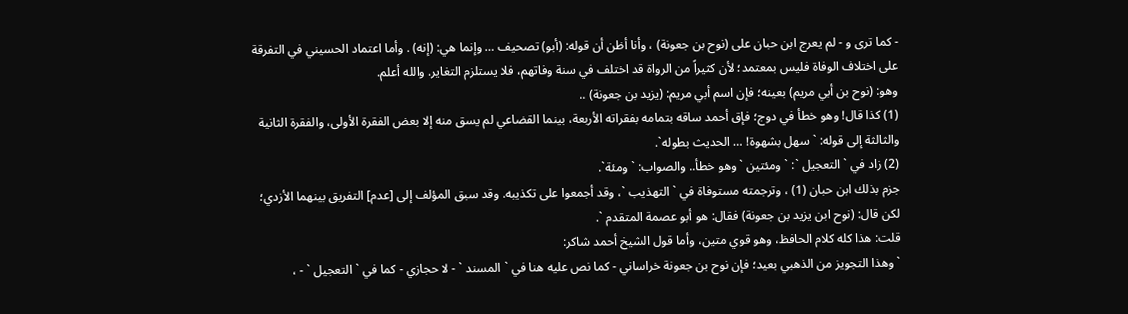- كما ترى و - لم يعرج ابن حبان على (نوح بن جعونة) ، وأنا أظن أن قوله: (أبو) تصحيف … وإنما هي: (إنه) . وأما اعتماد الحسيني في التفرقة على اختلاف الوفاة فليس بمعتمد؛ لأن كثيراً من الرواة قد اختلف في سنة وفاتهم، فلا يستلزم التغاير. والله أعلم.
وهو: (نوح بن أبي مريم) بعينه؛ فإن اسم أبي مريم: (يزيد بن جعونة) ..
(1) كذا قال! وهو خطأ في دوج؛ فإق أحمد ساقه بتمامه بفقراته الأربعة، بينما القضاعي لم يسق منه إلا بعض الفقرة الأولى، والفقرة الثانية والثالثة إلى قوله: ` سهل بشهوة! … الحديث بطوله`.
(2) زاد في ` التعجيل `: ` ومئتين ` وهو خطأ.. والصواب: ` ومئة`.
جزم بذلك ابن حبان (1) ، وترجمته مستوفاة في ` التهذيب `، وقد أجمعوا على تكذيبه. وقد سبق المؤلف إلى [عدم] التفريق بينهما الأزدي؛ لكن قال: (نوح ابن يزيد بن جعونة) فقال: هو أبو عصمة المتقدم `.
قلت: هذا كله كلام الحافظ، وهو قوي متين، وأما قول الشيخ أحمد شاكر:
` وهذا التجويز من الذهبي بعيد؛ فإن نوح بن جعونة خراساني - كما نص عليه هنا في ` المسند ` - لا حجازي - كما في ` التعجيل ` - ،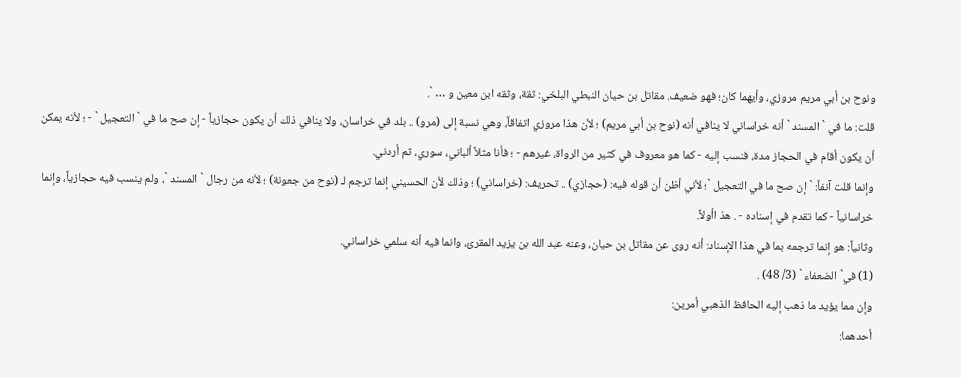ونوح بن أبي مريم مروزي، وأيهما كان؛ فهو ضعيف. مقاتل بن حيان النبطي البلخي: ثقة، وثقه ابن معين و … `.
قلت: ما في ` المسند ` أنه خراساني لا ينافي أنه (نوح بن أبي مريم) ؛ لأن هذا مروزي اتفاقاً، وهي نسبة إلى (مرو) .. بلد في خراسان، ولا ينافي ذلك أن يكون حجازياً - إن صح ما في ` التعجيل ` - ؛ لأنه يمكن أن يكون أقام في الحجاز مدة، فنسب إليه - كما هو معروف في كثير من الرواة، غيرهم - ؛ فأنا مثلاً ألباني، سوري، ثم أردني.
وإنما قلت آنفاً: ` إن صح ما في التعجيل `؛ لأني أظن أن قوله فيه: (حجازي) .. تحريف: (خراساني) ؛ وذلك لأن الحسيني إنما ترجم لـ (نوح من جعونة) ؛ لأنه من رجال ` المسند `، ولم ينسب فيه حجازياً، وإنما خراسانياً - كما تقدم في إسناده - . هذ اأولاً.
وثانياً: هو إنما ترجمه بما في هذا الإسناد: أنه روى عن مقاتل بن حيان، وعنه عبد الله بن يزيد المقرئ، وانما فيه أنه سلمي خراساني.
(1) في` الضعفاء ` (3/ 48) .
وإن مما يؤيد ما ذهب إليه الحافظ الذهبي أمرين:
أحدهما: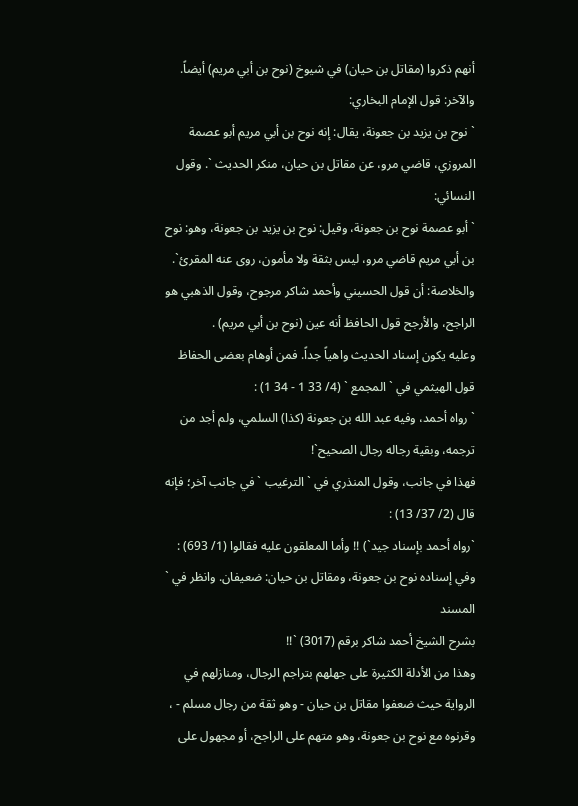أنهم ذكروا (مقاتل بن حيان) في شيوخ (نوح بن أبي مريم) أيضاً.
والآخر: قول الإمام البخاري:
` نوح بن يزيد بن جعونة، يقال: إنه نوح بن أبي مريم أبو عصمة المروزي، قاضي مرو، عن مقاتل بن حيان، منكر الحديث `. وقول النسائي:
` أبو عصمة نوح بن جعونة، وقيل: نوح بن يزيد بن جعونة، وهو: نوح بن أبي مريم قاضي مرو، ليس بثقة ولا مأمون، روى عنه المقرئ`.
والخلاصة: أن قول الحسيني وأحمد شاكر مرجوح، وقول الذهبي هو الراجح، والأرجح قول الحافظ أنه عين (نوح بن أبي مريم) .
وعليه يكون إسناد الحديث واهياً جداً. فمن أوهام بعضى الحفاظ قول الهيثمي في ` المجمع ` (4/ 33 1 - 34 1) :
` رواه أحمد، وفيه عبد الله بن جعونة (كذا) السلمي، ولم أجد من ترجمه، وبقية رجاله رجال الصحيح`!
فهذا في جانب، وقول المنذري في ` الترغيب ` في جانب آخر؛ فإنه قال (2/ 37/ 13) :
`رواه أحمد بإسناد جيد`) !! وأما المعلقون عليه فقالوا (1/ 693) :
وفي إسناده نوح بن جعونة، ومقاتل بن حيان: ضعيفان. وانظر في ` المسند
بشرح الشيخ أحمد شاكر برقم (3017) `!!
وهذا من الأدلة الكثيرة على جهلهم بتراجم الرجال، ومنازلهم في الرواية حيث ضعفوا مقاتل بن حيان - وهو ثقة من رجال مسلم - ، وقرنوه مع نوح بن جعونة، وهو متهم على الراجح، أو مجهول على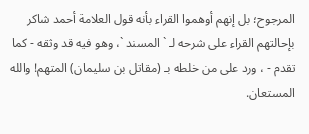المرجوح؛ بل إنهم أوهموا القراء بأنه قول العلامة أحمد شاكر بإحالتهم القراء على شرحه لـ ` المسند `، وهو فيه قد وثقه - كما تقدم - ، ورد على من خلطه بـ (مقاتل بن سليمان) المتهم! والله المستعان.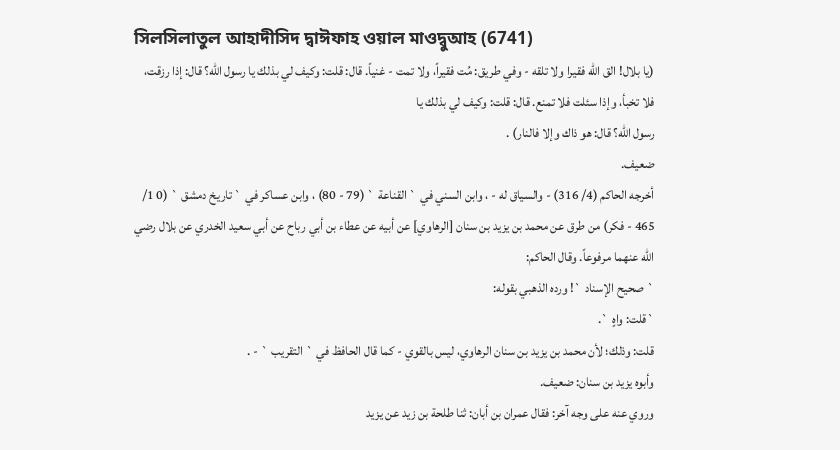সিলসিলাতুল আহাদীসিদ দ্বাঈফাহ ওয়াল মাওদ্বুআহ (6741)
(يا بلال! الق الله فقيرا ولا تلقه - وفي طريق: مُت فقيراً، ولا تمت - غنياً. قال: قلت: وكيف لي بذلك يا رسول الله؟ قال: إذا رزقت، فلا تخبأ، وإذا سئلت فلا تمنع. قال: قلت: وكيف لي بذلك يا
رسول الله؟ قال: هو ذاك وإلا فالنار) .
ضعيف.
أخرجه الحاكم (4/ 316) - والسياق له - ، وابن السني في ` القناعة ` (79 - 80) ، وابن عساكر في ` تاريخ دمشق ` (0 1/ 465 - فكر) من طرق عن محمد بن يزيد بن سنان [الرهاوي] عن أبيه عن عطاء بن أبي رباح عن أبي سعيد الخدري عن بلال رضي الله عنهما مرفوعاً. وقال الحاكم:
` صحيح الإسناد `! ورده الذهبي بقوله:
`قلت: واهٍ `.
قلت: وذلك؛ لأن محمد بن يزيد بن سنان الرهاوي، ليس بالقوي - كما قال الحافظ في ` التقريب ` - .
وأبوه يزيد بن سنان: ضعيف.
وروي عنه على وجه آخر: فقال عمران بن أبان: ثنا طلحة بن زيد عن يزيد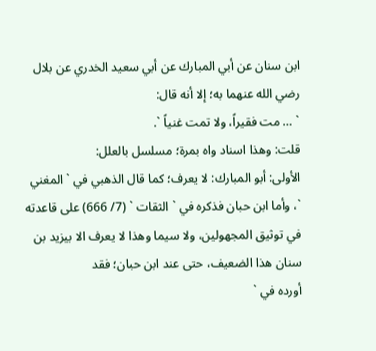ابن سنان عن أبي المبارك عن أبي سعيد الخدري عن بلال رضي الله عنهما به؛ إلا أنه قال:
` … مت فقيراً، ولا تمت غنياً `.
قلت: وهذا اسناد واه بمرة؛ مسلسل بالعلل:
الأولى: أبو المبارك: لا يعرف؛ كما قال الذهبي في ` المغني `، وأما ابن حبان فذكره في ` الثقات ` (7/ 666) على قاعدته في توثيق المجهولين، ولا سيما وهذا لا يعرف الا بيزيد بن سنان هذا الضعيف، حتى عند ابن حبان؛ فقد
أورده في `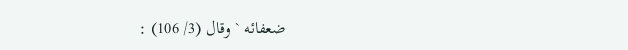ضعفائه ` وقال (3/ 106) :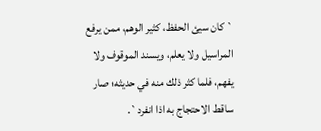` كان سيئ الحفظ، كثير الوهم، ممن يرفع المراسيل ولا يعلم، ويسند الموقوف ولا يفهم، فلما كثر ذلك منه في حديثه؛ صار ساقط الاحتجاج به اذا انفرد`.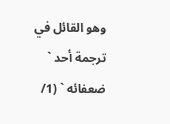وهو القائل في ترجمة أحد ` ضعفائه ` (1/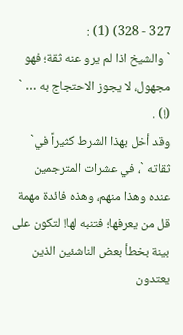327 - 328) (1) :
` والشيخ اذا لم يرو عنه ثقة؛ فهو مجهول، لا يجوز الاحتجاج به … ` (!) .
وقد أخل بهذا الشرط كثيراً في` ثقاته `، في عشرات المترجمين عنده وهذا منهم، وهذه فائدة مهمة قل من يعرفها؛ فتنبه لها! لتكون على بينة بخطأ بعض الناشئين الذين يعتدون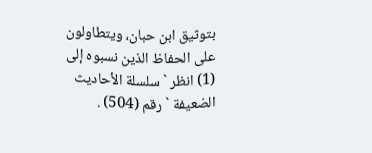بتوثيق ابن حبان، ويتطاولون على الحفاظ الذين نسبوه إلى
(1) انظر ` سلسلة الأحاديث الضعيفة ` رقم (504) .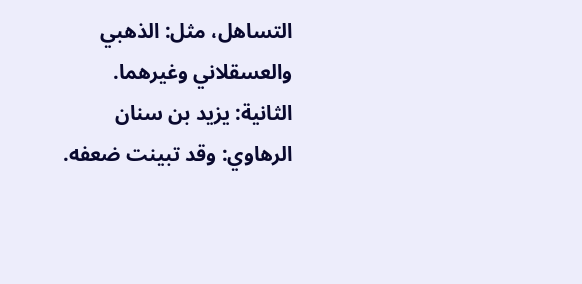التساهل، مثل: الذهبي والعسقلاني وغيرهما.
الثانية: يزيد بن سنان الرهاوي: وقد تبينت ضعفه.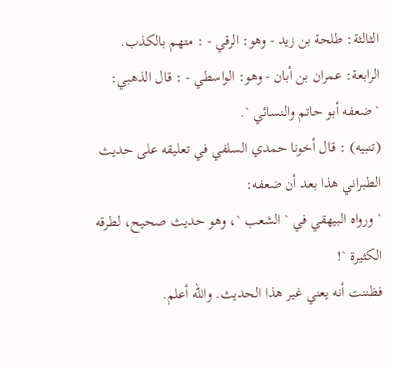الثالثة: طلحة بن زيد - وهو: الرقي - : متهم بالكذب.
الرابعة: عمران بن أبان - وهو: الواسطي - : قال الذهبي:
` ضعفه أبو حاتم والنسائي `.
(تنبيه) : قال أخونا حمدي السلفي في تعليقه على حديث الطبراني هذا بعد أن ضعفه:
` ورواه البيهقي في ` الشعب `، وهو حديث صحيح، لطرقه الكثيرة `!
فظننت أنه يعني غير هذا الحديث. والله أعلم.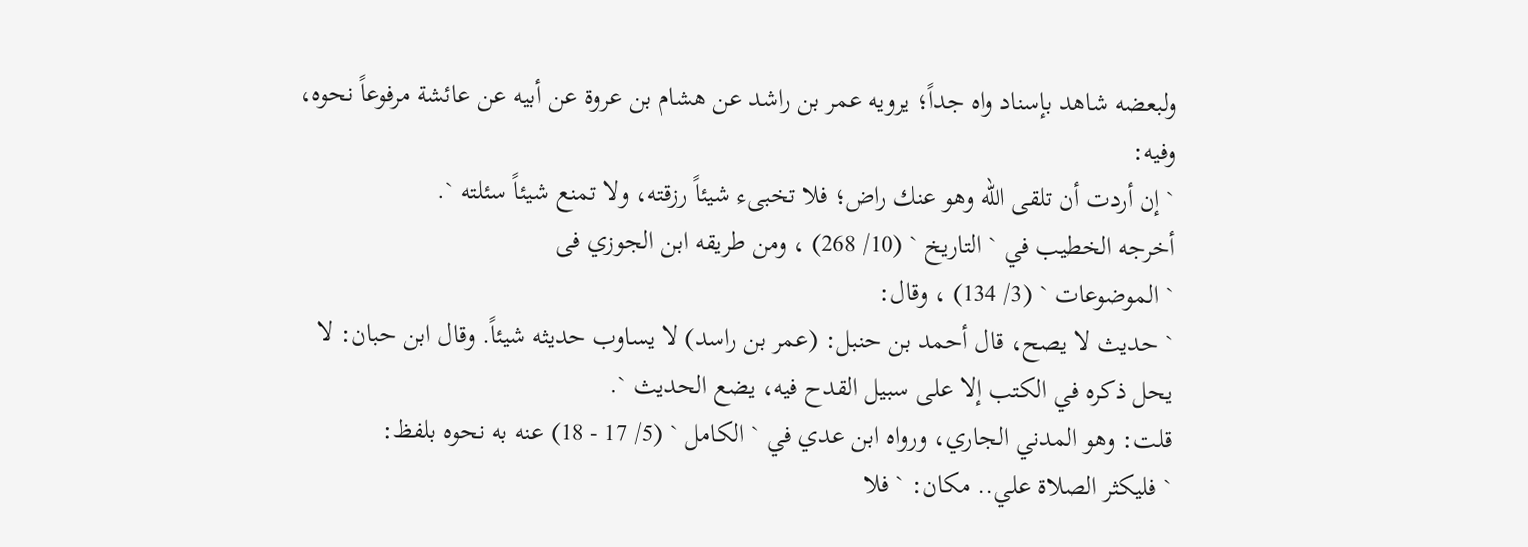ولبعضه شاهد بإسناد واه جداً؛ يرويه عمر بن راشد عن هشام بن عروة عن أبيه عن عائشة مرفوعاً نحوه، وفيه:
` إن أردت أن تلقى الله وهو عنك راض؛ فلا تخبىء شيئاً رزقته، ولا تمنع شيئاً سئلته `.
أخرجه الخطيب في ` التاريخ ` (10/ 268) ، ومن طريقه ابن الجوزي فى
` الموضوعات ` (3/ 134) ، وقال:
` حديث لا يصح، قال أحمد بن حنبل: (عمر بن راسد) لا يساوب حديثه شيئاً. وقال ابن حبان: لا يحل ذكره في الكتب إلا على سبيل القدح فيه، يضع الحديث `.
قلت: وهو المدني الجاري، ورواه ابن عدي في ` الكامل ` (5/ 17 - 18) عنه به نحوه بلفظ:
` فليكثر الصلاة علي.. مكان: ` فلا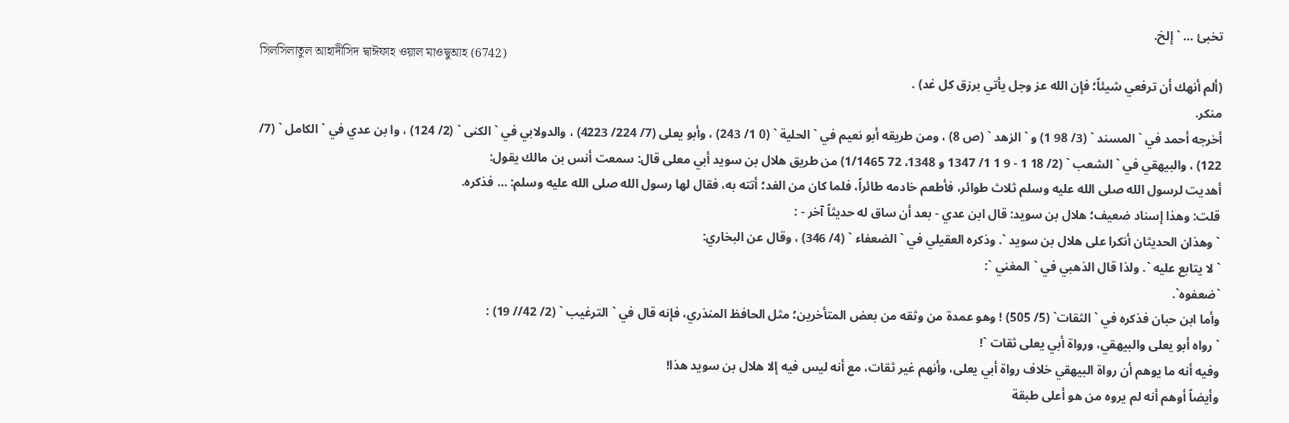تخبئ … ` إلخ.
সিলসিলাতুল আহাদীসিদ দ্বাঈফাহ ওয়াল মাওদ্বুআহ (6742)
(ألم أنهك أن ترفعي شيئاً؛ فإن الله عز وجل يأتي برزق كل غد) .
منكر.
أخرجه أحمد في ` المسند ` (3/ 98 1) و ` الزهد ` (ص 8) ، ومن طريقه أبو نعيم في ` الحلية ` (0 1/ 243) ، وأبو يعلى (7/ 224/ 4223) ، والدولابي في ` الكنى ` (2/ 124) ، وا بن عدي في ` الكامل ` (7/ 122) ، والبيهقي في ` الشعب ` (2/ 18 1 - 9 1 1/ 1347 و 1348، 72 1/1465) من طريق هلال بن سويد أبي معلى قال: سمعت أنس بن مالك يقول:
أهديت لرسول الله صلى الله عليه وسلم ثلاث طوائر، فأطعم خادمه طائراً، فلما كان من الغد؛ أتته به، فقال لها رسول الله صلى الله عليه وسلم: … فذكره.
قلت: وهذا إسناد ضعيف؛ هلال بن سويد: قال ابن عدي - بعد أن ساق له حديثاً آخر - :
` وهذان الحديثان أنكرا على هلال بن سويد `. وذكره العقيلي في ` الضعفاء ` (4/ 346) ، وقال عن البخاري:
` لا يتابع عليه `. ولذا قال الذهبي في ` المغني `:
`ضعفوه`.
وأما ابن حبان فذكره في ` الثقات` (5/ 505) ! وهو عمدة من وثقه من بعض المتأخرين؛ مثل الحافظ المنذري، فإنه قال في ` الترغيب ` (2/ 42// 19) :
` رواه أبو يعلى والبيهقي، ورواة أبي يعلى ثقات `!
وفيه أنه ما يوهم أن رواة البيهقي خلاف رواة أبي يعلى، وأنهم غير ثقات، مع أنه ليس فيه إلا هلال بن سويد هذا!
وأيضاً أوهم أنه لم يروه من هو أعلى طبقة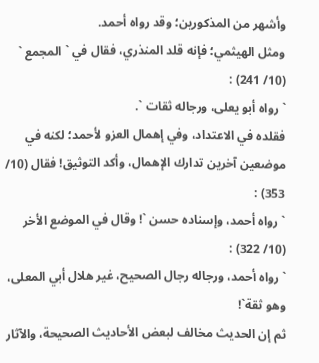وأشهر من المذكورين؛ وقد رواه أحمد.
ومثل الهيثمي؛ فإنه قلد المنذري، فقال في ` المجمع ` (10/ 241) :
` رواه أبو يعلى، ورجاله ثقات `.
فقلده في الاعتداد، وفي إهمال العزو لأحمد؛ لكنه في موضعين آخرين تدارك الإهمال، وأكد التوثيق! فقال (10/ 353) :
` رواه أحمد، وإسناده حسن `! وقال في الموضع الأخر (10/ 322) :
` رواه أحمد، ورجاله رجال الصحيح، غير هلال أبي المعلى، وهو ثقة`!
ثم إن الحديث مخالف لبعض الأحاديث الصحيحة، والآثار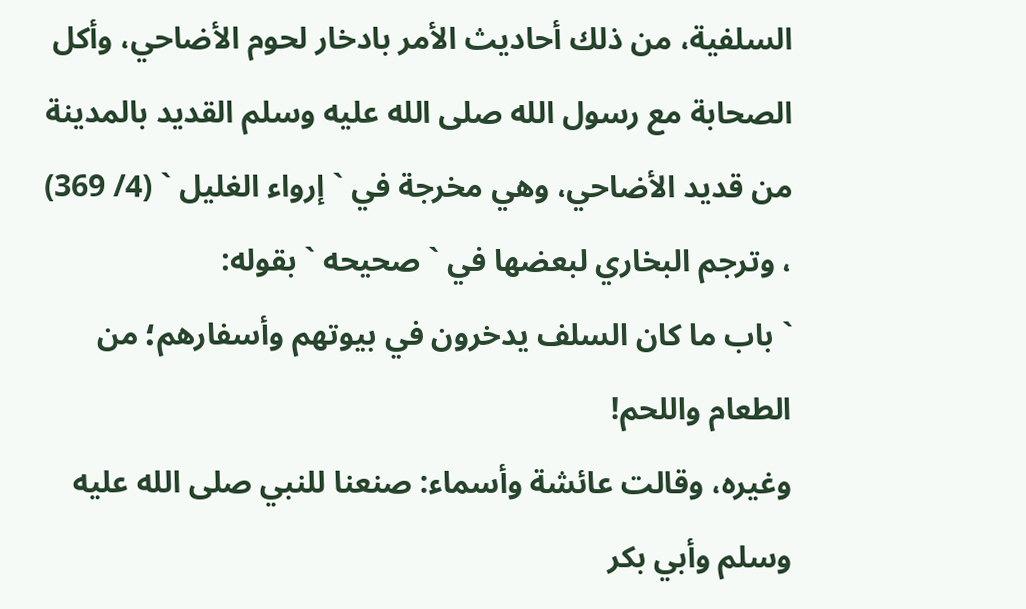السلفية، من ذلك أحاديث الأمر بادخار لحوم الأضاحي، وأكل الصحابة مع رسول الله صلى الله عليه وسلم القديد بالمدينة من قديد الأضاحي، وهي مخرجة في ` إرواء الغليل ` (4/ 369) ، وترجم البخاري لبعضها في ` صحيحه ` بقوله:
` باب ما كان السلف يدخرون في بيوتهم وأسفارهم؛ من الطعام واللحم!
وغيره، وقالت عائشة وأسماء: صنعنا للنبي صلى الله عليه وسلم وأبي بكر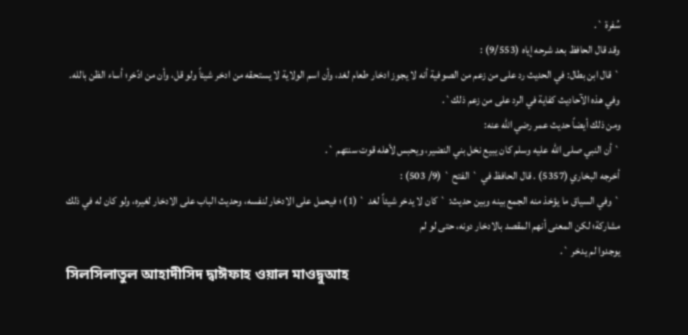سُفرة `.
وقد قال الحافظ بعد شرحه إياه (9/553) :
` قال ابن بطال: في الحديث رد على من زعم من الصوفية أنه لا يجوز ادخار طعام لغد، وأن اسم الولاية لا يستحقه من ادخر شيئاً ولو قل، وأن من ادّخر؛ أساء الظن بالله. وفي هذه الآحاديث كفاية في الرد على من زعم ذلك`.
ومن ذلك أيضاً حديث عمر رضي الله عنه:
` أن النبي صلى الله عليه وسلم كان يبيع نخل بني النضير، ويحبس لأهله قوت سنتهم `.
أخرجه البخاري (5357) . قال الحافظ في ` الفتح ` (9/ 503) :
` وفي السياق ما يؤخذ منه الجمع بينه وبين حديث: ` كان لا يدخر شيئاً لغد ` (1) ؛ فيحمل على الادخار لنفسه، وحديث الباب على الادخار لغيره، ولو كان له في ذلك مشاركة؛ لكن المعنى أنهم المقصد بالادخار دونه، حتى لو لم
يوجدوا لم يدخر `.
সিলসিলাতুল আহাদীসিদ দ্বাঈফাহ ওয়াল মাওদ্বুআহ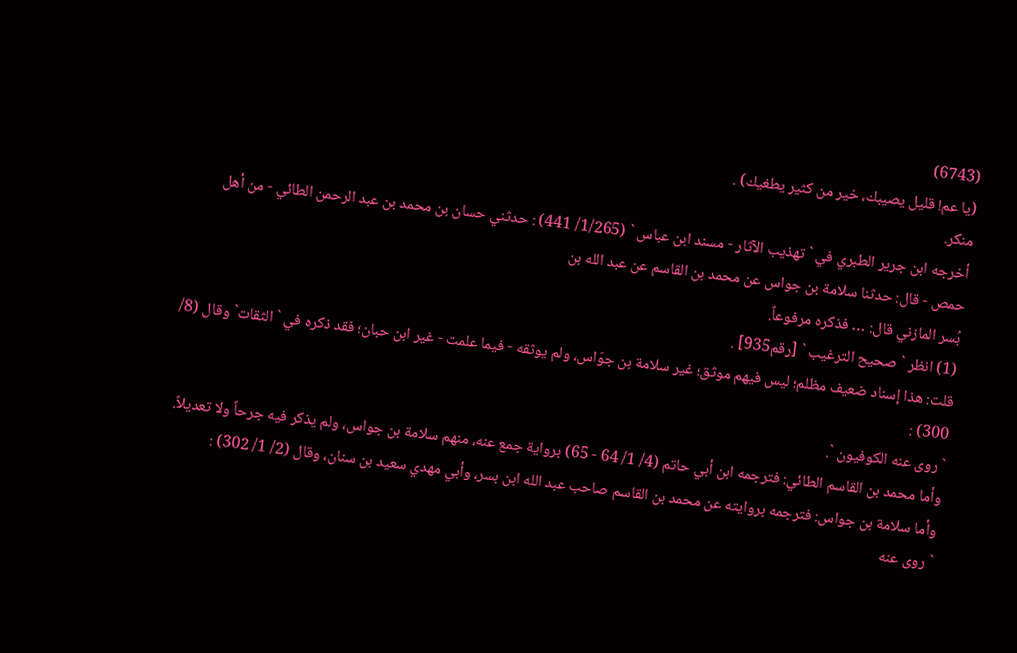(6743)
(يا عم! قليل يصيبك، خير من كثير يطغيك) .
منكر.
أخرجه ابن جرير الطبري في ` تهذيب الآثار - مسند ابن عباس ` (1/265/ 441) : حدثني حسان بن محمد بن عبد الرحمن الطائي - من أهل حمص - قال: حدثنا سلامة بن جواس عن محمد بن القاسم عن عبد الله بن
بُسر المازني قال: … فذكره مرفوعاً.
(1) انظر ` صحيح الترغيب ` [رقم935] .
قلت: هذا إسناد ضعيف مظلم؛ ليس فيهم موثق؛ غير سلامة بن جوّاس، ولم يوثقه - فيما علمت - غير ابن حبان؛ فقد ذكره في ` الثقات` وقال (8/ 300) :
` روى عنه الكوفيون `.
وأما محمد بن القاسم الطائي: فترجمه ابن أبي حاتم (4/ 1/ 64 - 65) برواية جمع عنه، منهم سلامة بن جواس، ولم يذكر فيه جرحاً ولا تعديلاً.
وأما سلامة بن جواس: فترجمه بروايته عن محمد بن القاسم صاحب عبد الله ابن بسر، وأبي مهدي سعيد بن سنان، وقال (2/ 1/ 302) :
` روى عنه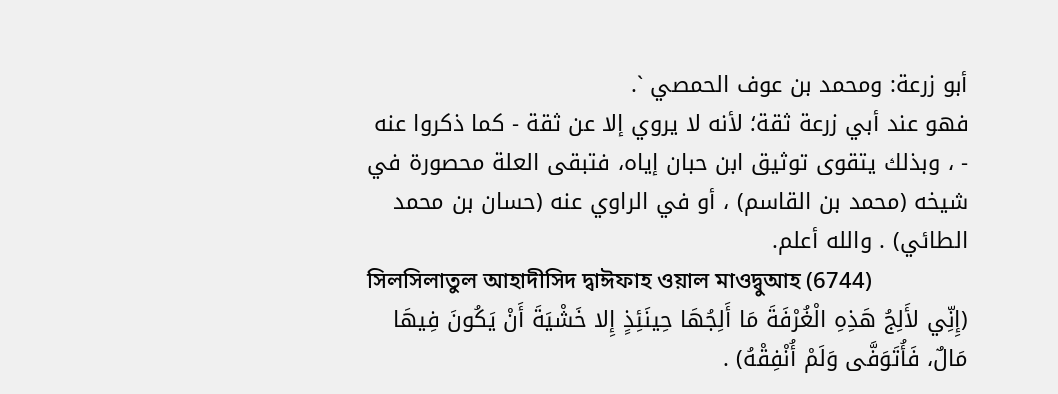أبو زرعة: ومحمد بن عوف الحمصي `.
فهو عند أبي زرعة ثقة؛ لأنه لا يروي إلا عن ثقة - كما ذكروا عنه - ، وبذلك يتقوى توثيق ابن حبان إياه، فتبقى العلة محصورة في شيخه (محمد بن القاسم) ، أو في الراوي عنه (حسان بن محمد الطائي) . والله أعلم.
সিলসিলাতুল আহাদীসিদ দ্বাঈফাহ ওয়াল মাওদ্বুআহ (6744)
(إِنِّي لأَلِجُ هَذِهِ الْغُرْفَةَ مَا أَلِجُهَا حِينَئِذٍ إِلا خَشْيَةَ أَنْ يَكُونَ فِيهَا مَالٌ، فَأُتَوَفَّى وَلَمْ أُنْفِقْهُ) .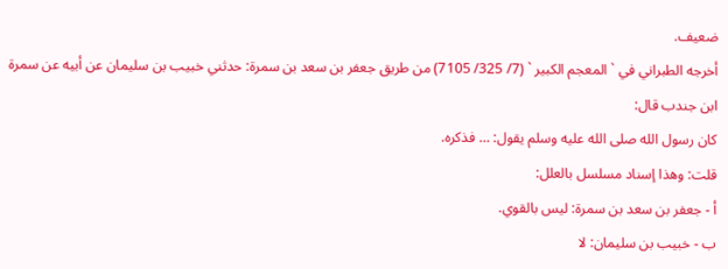ضعيف.
أخرجه الطبراني في ` المعجم الكبير ` (7/ 325/ 7105) من طريق جعفر بن سعد بن سمرة: حدثني خبيب بن سليمان عن أبيه عن سمرة ابن جندب قال:
كان رسول الله صلى الله عليه وسلم يقول: … فذكره.
قلت: وهذا إسناد مسلسل بالعلل:
أ - جعفر بن سعد بن سمرة: ليس بالقوي.
ب - خبيب بن سليمان: لا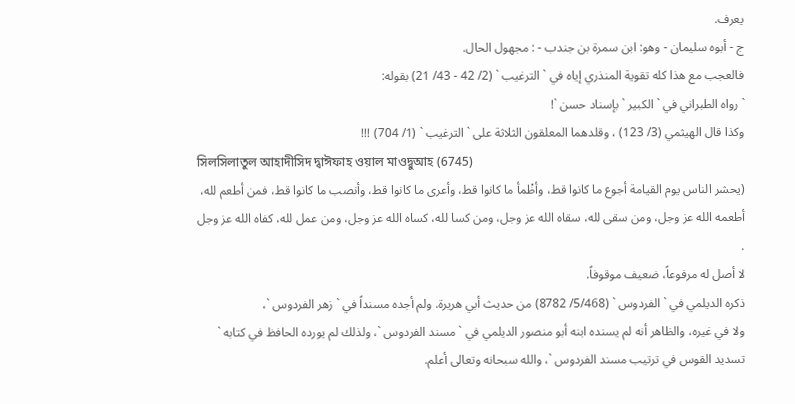يعرف.
ج - أبوه سليمان - وهو: ابن سمرة بن جندب - : مجهول الحال.
فالعجب مع هذا كله تقوية المنذري إياه في ` الترغيب ` (2/ 42 - 43/ 21) بقوله:
` رواه الطبراني في ` الكبير ` بإسناد حسن `!
وكذا قال الهيثمي (3/ 123) ، وقلدهما المعلقون الثلاثة على ` الترغيب ` (1/ 704) !!!
সিলসিলাতুল আহাদীসিদ দ্বাঈফাহ ওয়াল মাওদ্বুআহ (6745)
(يحشر الناس يوم القيامة أجوع ما كانوا قط، وأظْمأ ما كانوا قط، وأعرى ما كانوا قط، وأنصب ما كانوا قط، فمن أطعم لله، أطعمه الله عز وجل، ومن سقى لله، سقاه الله عز وجل، ومن كسا لله، كساه الله عز وجل، ومن عمل لله، كفاه الله عز وجل .
لا أصل له مرفوعاً، ضعيف موقوفاً.
ذكره الديلمي في ` الفردوس ` (5/468/ 8782) من حديث أبي هريرة. ولم أجده مسنداً في ` زهر الفردوس `،
ولا في غيره، والظاهر أنه لم يسنده ابنه أبو منصور الديلمي في ` مسند الفردوس `، ولذلك لم يورده الحافظ في كتابه ` تسديد القوس في ترتيب مسند الفردوس `، والله سبحانه وتعالى أعلم.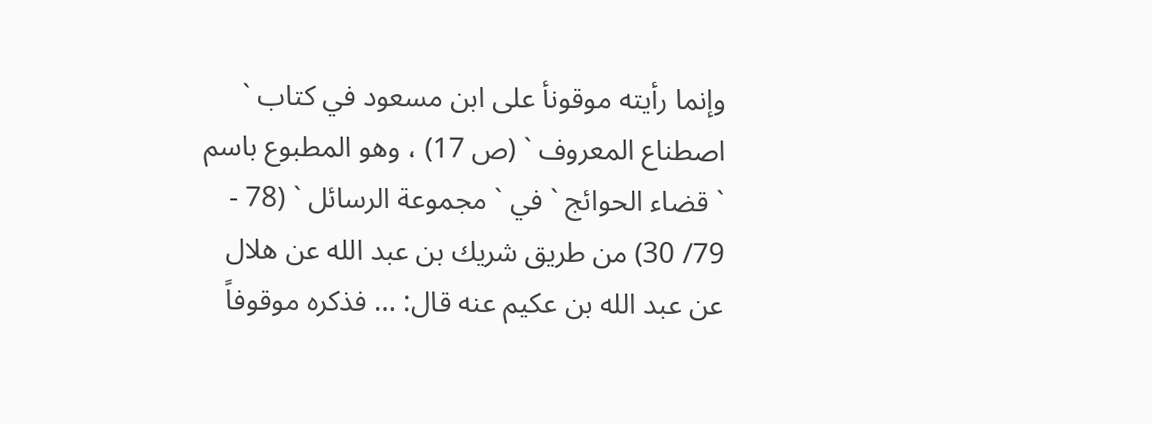وإنما رأيته موقونأ على ابن مسعود في كتاب ` اصطناع المعروف ` (ص 17) ، وهو المطبوع باسم ` قضاء الحوائج ` في ` مجموعة الرسائل ` (78 - 79/ 30) من طريق شريك بن عبد الله عن هلال عن عبد الله بن عكيم عنه قال: … فذكره موقوفاً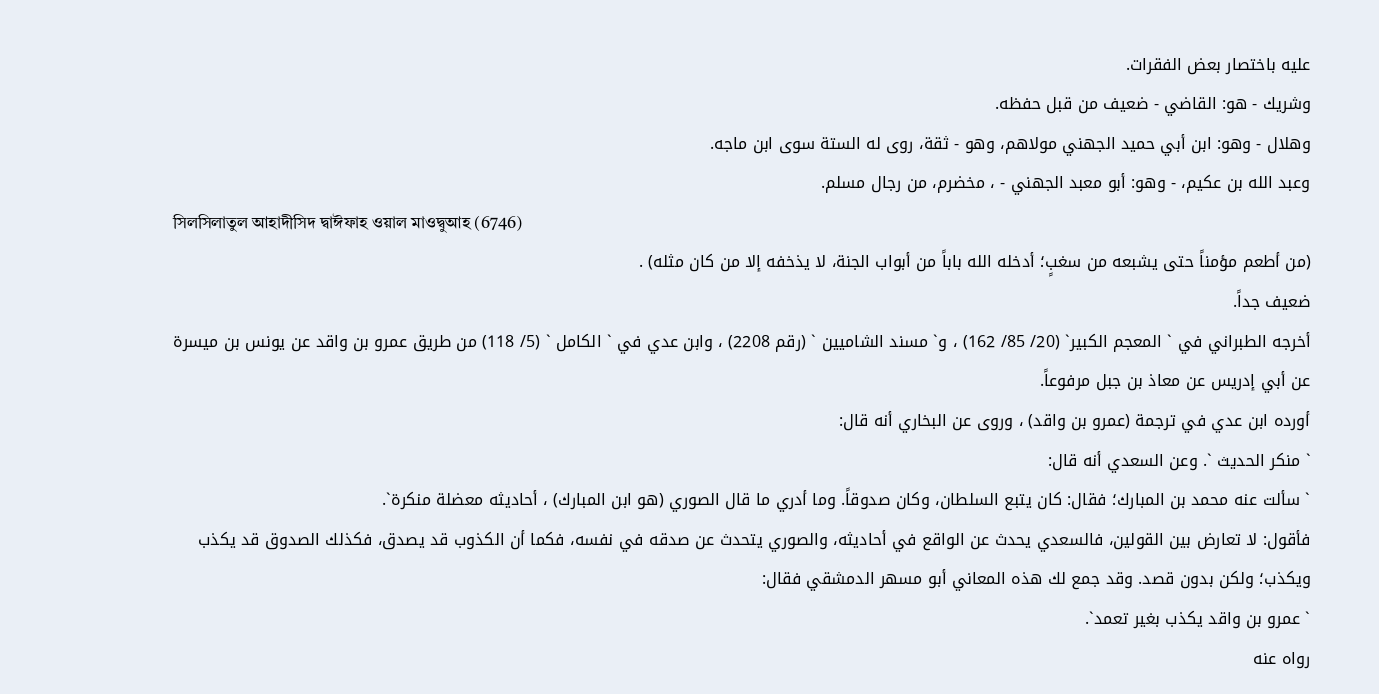عليه باختصار بعض الفقرات.
وشريك - هو: القاضي - ضعيف من قبل حفظه.
وهلال - وهو: ابن أبي حميد الجهني مولاهم، وهو - ثقة، روى له الستة سوى ابن ماجه.
وعبد الله بن عكيم، - وهو: أبو معبد الجهني - ، مخضرم، من رجال مسلم.
সিলসিলাতুল আহাদীসিদ দ্বাঈফাহ ওয়াল মাওদ্বুআহ (6746)
(من أطعم مؤمناً حتى يشبعه من سغبٍ؛ أدخله الله باباً من أبواب الجنة، لا يذخفه إلا من كان مثله) .
ضعيف جداً.
أخرجه الطبراني في ` المعجم الكبير` (20/ 85/ 162) ، و` مسند الشاميين ` (رقم 2208) ، وابن عدي في ` الكامل ` (5/ 118) من طريق عمرو بن واقد عن يونس بن ميسرة عن أبي إدريس عن معاذ بن جبل مرفوعاً.
أورده ابن عدي في ترجمة (عمرو بن واقد) ، وروى عن البخاري أنه قال:
` منكر الحديث `. وعن السعدي أنه قال:
` سألت عنه محمد بن المبارك؛ فقال: كان يتبع السلطان، وكان صدوقاً. وما أدري ما قال الصوري (هو ابن المبارك) ، أحاديثه معضلة منكرة`.
فأقول: لا تعارض بين القولين، فالسعدي يحدث عن الواقع في أحاديثه، والصوري يتحدث عن صدقه في نفسه، فكما أن الكذوب قد يصدق، فكذلك الصدوق قد يكذب ويكذب؛ ولكن بدون قصد. وقد جمع لك هذه المعاني أبو مسهر الدمشقي فقال:
` عمرو بن واقد يكذب بغير تعمد`.
رواه عنه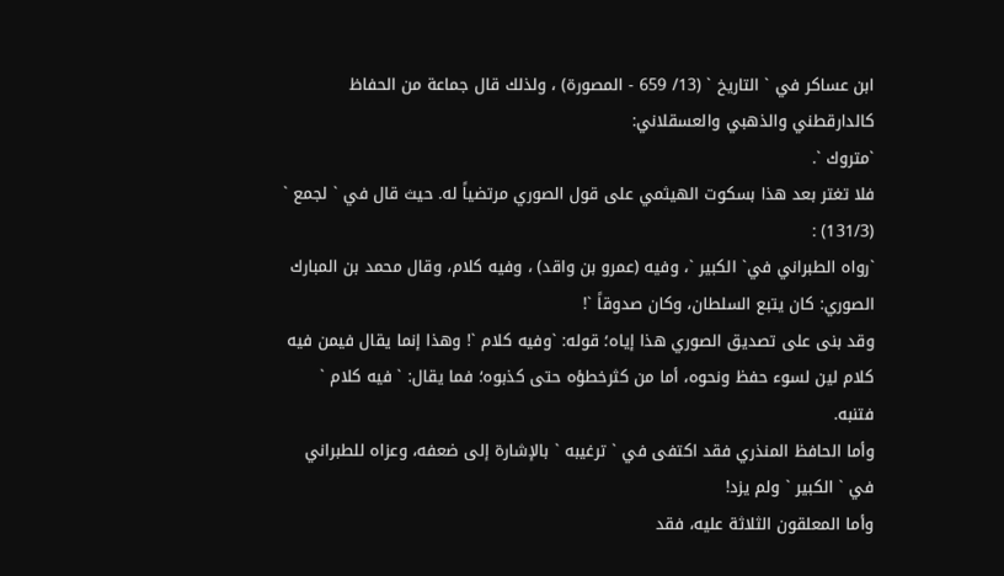ابن عساكر في ` التاريخ ` (13/ 659 - المصورة) ، ولذلك قال جماعة من الحفاظ كالدارقطني والذهبي والعسقلاني:
`متروك `.
فلا تغتر بعد هذا بسكوت الهيثمي على قول الصوري مرتضياً له. حيث قال في ` لجمع ` (131/3) :
`رواه الطبراني في` الكبير `، وفيه (عمرو بن واقد) ، وفيه كلام، وقال محمد بن المبارك الصوري: كان يتبع السلطان، وكان صدوقاً `!
وقد بنى على تصديق الصوري هذا إياه؛ قوله: `وفيه كلام `! وهذا إنما يقال فيمن فيه كلام لين لسوء حفظ ونحوه، أما من كثرخطؤه حتى كذبوه؛ فما يقال: ` فيه كلام ` فتنبه.
وأما الحافظ المنذري فقد اكتفى في ` ترغيبه ` بالإشارة إلى ضعفه، وعزاه للطبراني في ` الكبير ` ولم يزد!
وأما المعلقون الثلاثة عليه، فقد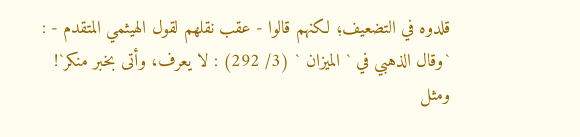قلدوه في التضعيف؛ لكنهم قالوا - عقب نقلهم لقول الهيثمي المتقدم - :
`وقال الذهبي في ` الميزان ` (3/ 292) : لا يعرف، وأتى بخبر منكر`!
ومثل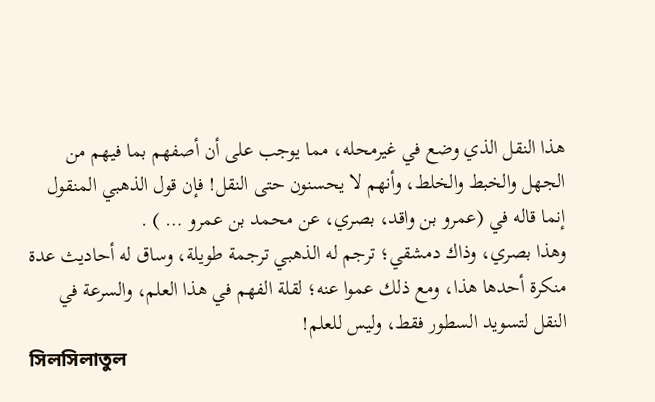هذا النقل الذي وضع في غيرمحله، مما يوجب على أن أصفهم بما فيهم من الجهل والخبط والخلط، وأنهم لا يحسنون حتى النقل! فإن قول الذهبي المنقول إنما قاله في (عمرو بن واقد، بصري، عن محمد بن عمرو … ) .
وهذا بصري، وذاك دمشقي؛ ترجم له الذهبي ترجمة طويلة، وساق له أحاديث عدة منكرة أحدها هذا، ومع ذلك عموا عنه؛ لقلة الفهم في هذا العلم، والسرعة في النقل لتسويد السطور فقط، وليس للعلم!
সিলসিলাতুল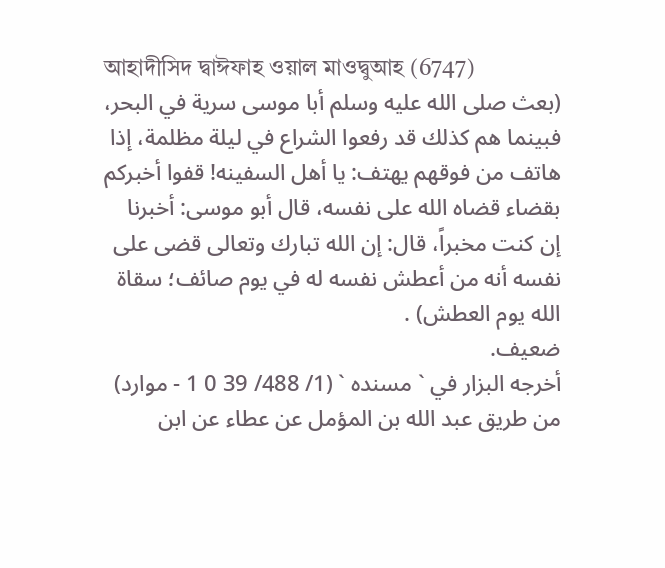আহাদীসিদ দ্বাঈফাহ ওয়াল মাওদ্বুআহ (6747)
(بعث صلى الله عليه وسلم أبا موسى سرية في البحر، فبينما هم كذلك قد رفعوا الشراع في ليلة مظلمة، إذا هاتف من فوقهم يهتف: يا أهل السفينه! قفوا أخبركم بقضاء قضاه الله على نفسه، قال أبو موسى: أخبرنا إن كنت مخبراً، قال: إن الله تبارك وتعالى قضى على نفسه أنه من أعطش نفسه له في يوم صائف؛ سقاة الله يوم العطش) .
ضعيف.
أخرجه البزار في ` مسنده ` (1/ 488/ 39 0 1 - موارد) من طريق عبد الله بن المؤمل عن عطاء عن ابن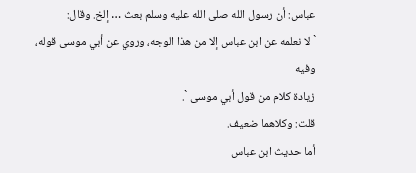عباس: أن رسول الله صلى الله عليه وسلم بعث … إلخ. وقال:
` لا نعلمه عن ابن عباس إلا من هذا الوجه، وروي عن أبي موسى قوله، وفيه
زيادة كلام من قول أبي موسى `.
قلت: وكلاهما ضعيف.
أما حديث ابن عباس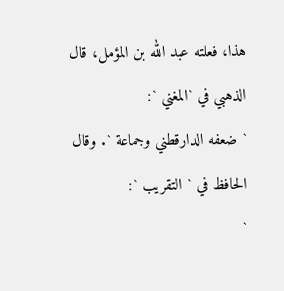هذا، فعلته عبد الله بن المؤمل، قال الذهبي في `المغني `:
` ضعفه الدارقطني وجماعة `. وقال الحافظ في ` التقريب `:
`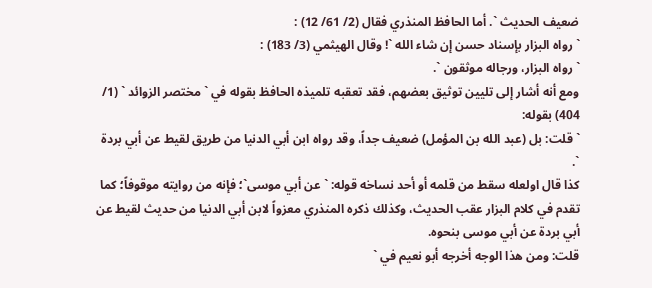ضعيف الحديث `. أما الحافظ المنذري فقال (2/ 61/ 12) :
` رواه البزار بإسناد حسن إن شاء الله `! وقال الهيثمي (3/ 183) :
` رواه البزار، ورجاله موثقون `.
ومع أنه أشار إلى تليين توثيق بعضهم، فقد تعقبه تلميذه الحافظ بقوله في ` مختصر الزوائد ` (1/ 404) بقوله:
` قلت: بل (عبد الله بن المؤمل) ضعيف جداً، وقد رواه ابن أبي الدنيا من طريق لقيط عن أبي بردة `.
كذا قال اولعله سقط من قلمه أو أحد نساخه قوله: ` عن أبي موسى`؛ فإنه من روايته موقوفاً؛ كما تقدم في كلام البزار عقب الحديث، وكذلك ذكره المنذري معزواً لابن أبي الدنيا من حديث لقيط عن أبي بردة عن أبي موسى بنحوه.
قلت: ومن هذا الوجه أخرجه أبو نعيم في `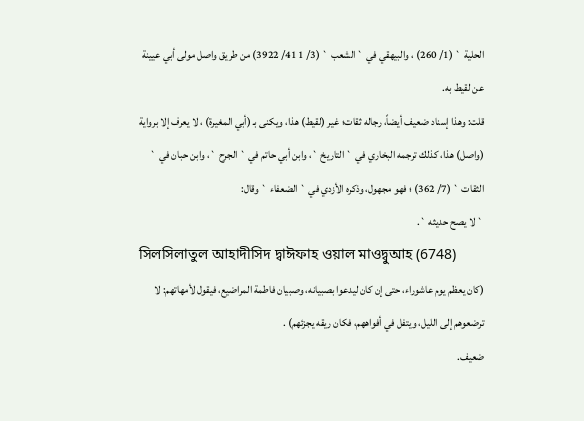الحلية ` (1/ 260) ، والبيهقي في ` الشعب ` (3/ 1 41/ 3922) من طريق واصل مولى أبي عيينة عن لقيط به.
قلت: وهذا إسناد ضعيف أيضاً، رجاله ثقات؛ غير (لقيط) هذا، ويكنى بـ (أبي المغيرة) ، لا يعرف إلا برواية (واصل) هذا، كذلك ترجمه البخاري في ` التاريخ `، وابن أبي حاتم في ` الجرح `، وابن حبان في ` الثقات ` (7/ 362) ؛ فهو مجهول، وذكره الأزدي في ` الضعفاء ` وقال:
` لا يصح حديثه `.
সিলসিলাতুল আহাদীসিদ দ্বাঈফাহ ওয়াল মাওদ্বুআহ (6748)
(كان يعظم يوم عاشوراء، حتى إن كان ليدعوا بصبيانه، وصبيان فاطمة المراضيع، فيقول لأمهاتهم: لا ترضعوهم إلى الليل، ويتفل في أفواههم، فكان ريقه يجزئهم) .
ضعيف.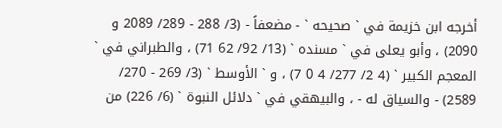أخرجه ابن خزيمة في ` صحيحه ` - مضعفاً - (3/ 288 - 289/ 2089 و 2090) ، وأبو يعلى في ` مسنده ` (13/ 92/ 62 71) ، والطبراني في ` المعجم الكبير ` (4 2/ 277/ 4 0 7) ، و ` الأوسط ` (3/ 269 - 270/ 2589) - والسياق له - ، والبيهقي في ` دلائل النبوة ` (6/ 226) من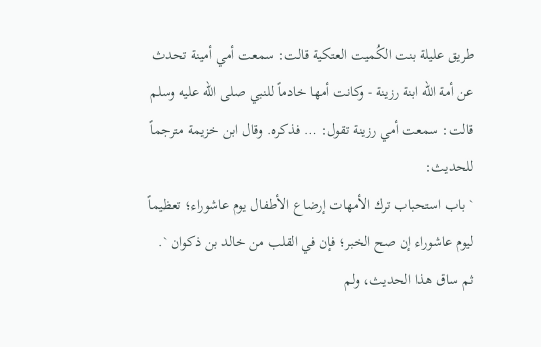طريق عليلة بنت الكُميت العتكية قالت: سمعت أمي أمينة تحدث عن أمة الله ابنة رزينة - وكانت أمها خادماً للنبي صلى الله عليه وسلم قالت: سمعت أمي رزينة تقول: … فذكره. وقال ابن خزيمة مترجماً للحديث:
` باب استحباب ترك الأمهات إرضاع الأطفال يوم عاشوراء؛ تعظيماً ليوم عاشوراء إن صح الخبر؛ فإن في القلب من خالد بن ذكوان `.
ثم ساق هذا الحديث، ولم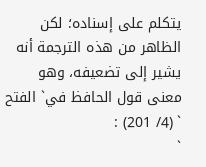يتكلم على إسناده؛ لكن الظاهر من هذه الترجمة أنه يشير إلى تضعيفه، وهو معنى قول الحافظ في` الفتح ` (4/ 201) :
`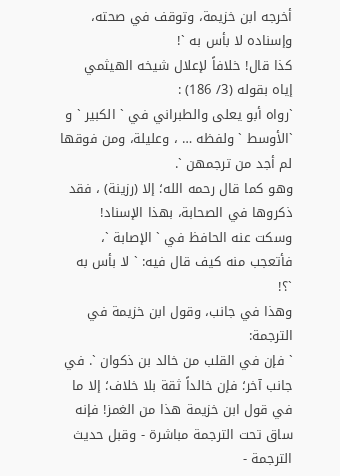أخرجه ابن خزيمة، وتوقف في صحته، وإسناده لا بأس به `!
كذا قال! خلافاً لإعلال شيخه الهيثمي إياه بقوله (3/ 186) :
`رواه أبو يعلى والطبراني في ` الكبير ` و `الأوسط ` ولفظه … ، وعليلة، ومن فوقها لم أجد من ترجمهن `.
وهو كما قال رحمه الله؛ إلا (رزينة) ، فقد ذكروها في الصحابة، بهذا الإسناد! وسكت عنه الحافظ في ` الإصابة `، فأتعجب منه كيف قال فيه: ` لا بأس به `؟!
وهذا في جانب، وقول ابن خزيمة في الترجمة:
` فإن في القلب من خالد بن ذكوان `. في جانب آخر؛ فإن خالداً ثقة بلا خلاف؛ إلا ما في قول ابن خزيمة هذا من الغمز! فإنه ساق تحت الترجمة مباشرة - وقبل حديث الترجمة -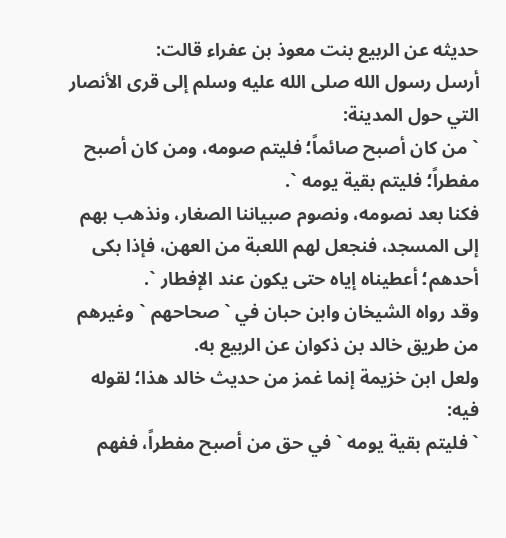حديثه عن الربيع بنت معوذ بن عفراء قالت:
أرسل رسول الله صلى الله عليه وسلم إلى قرى الأنصار التي حول المدينة:
` من كان أصبح صائماً؛ فليتم صومه، ومن كان أصبح مفطراً؛ فليتم بقية يومه `.
فكنا بعد نصومه، ونصوم صبياننا الصغار، ونذهب بهم إلى المسجد، فنجعل لهم اللعبة من العهن، فإذا بكى أحدهم؛ أعطيناه إياه حتى يكون عند الإفطار `.
وقد رواه الشيخان وابن حبان في ` صحاحهم ` وغيرهم من طريق خالد بن ذكوان عن الربيع به.
ولعل ابن خزيمة إنما غمز من حديث خالد هذا؛ لقوله فيه:
` فليتم بقية يومه ` في حق من أصبح مفطراً، ففهم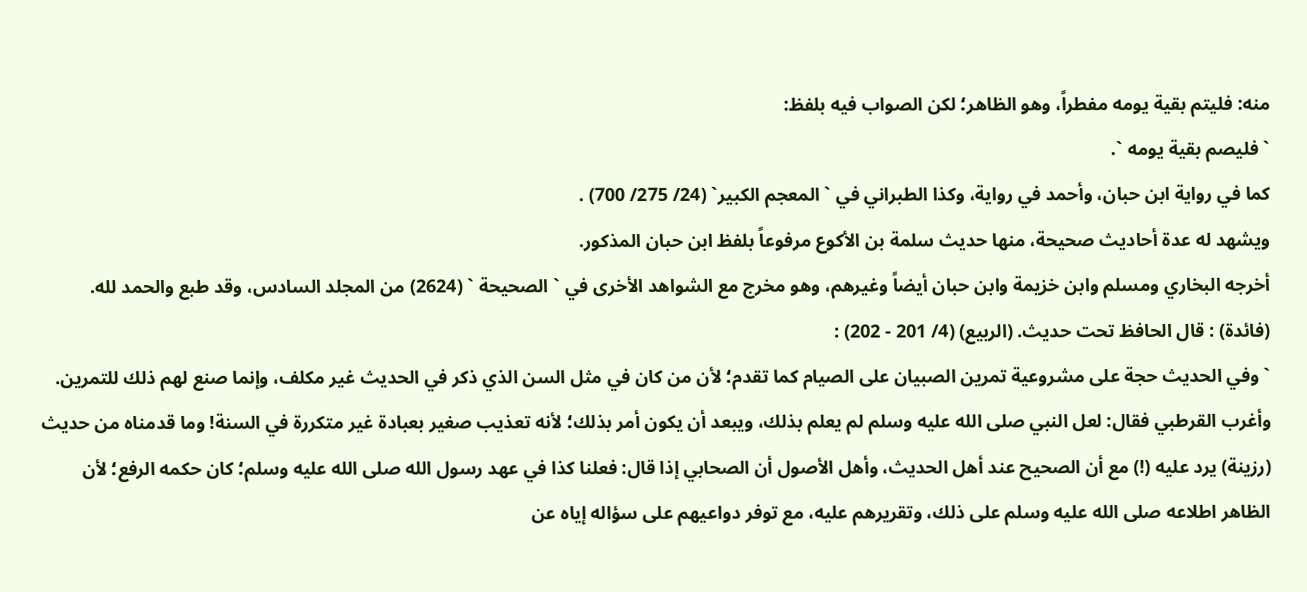منه: فليتم بقية يومه مفطراً، وهو الظاهر؛ لكن الصواب فيه بلفظ:
` فليصم بقية يومه `.
كما في رواية ابن حبان، وأحمد في رواية، وكذا الطبراني في ` المعجم الكبير` (24/ 275/ 700) .
ويشهد له عدة أحاديث صحيحة، منها حديث سلمة بن الأكوع مرفوعاً بلفظ ابن حبان المذكور.
أخرجه البخاري ومسلم وابن خزيمة وابن حبان أيضاً وغيرهم، وهو مخرج مع الشواهد الأخرى في ` الصحيحة ` (2624) من المجلد السادس، وقد طبع والحمد لله.
(فائدة) : قال الحافظ تحت حديث. (الربيع) (4/ 201 - 202) :
` وفي الحديث حجة على مشروعية تمرين الصبيان على الصيام كما تقدم؛ لأن من كان في مثل السن الذي ذكر في الحديث غير مكلف، وإنما صنع لهم ذلك للتمرين. وأغرب القرطبي فقال: لعل النبي صلى الله عليه وسلم لم يعلم بذلك، ويبعد أن يكون أمر بذلك؛ لأنه تعذيب صغير بعبادة غير متكررة في السنة! وما قدمناه من حديث (رزينة) يرد عليه (!) مع أن الصحيح عند أهل الحديث، وأهل الأصول أن الصحابي إذا قال: فعلنا كذا في عهد رسول الله صلى الله عليه وسلم؛ كان حكمه الرفع؛ لأن الظاهر اطلاعه صلى الله عليه وسلم على ذلك، وتقريرهم عليه، مع توفر دواعيهم على سؤاله إياه عن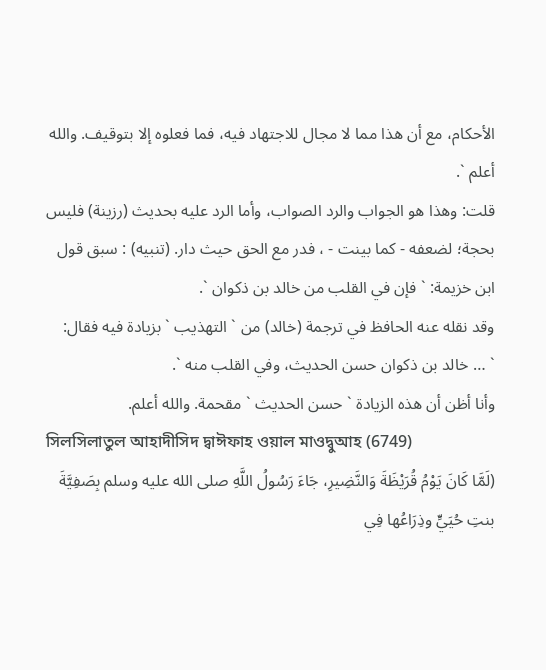الأحكام، مع أن هذا مما لا مجال للاجتهاد فيه، فما فعلوه إلا بتوقيف. والله أعلم `.
قلت: وهذا هو الجواب والرد الصواب، وأما الرد عليه بحديث (رزينة) فليس بحجة؛ لضعفه - كما بينت - ، فدر مع الحق حيث دار. (تنبيه) : سبق قول ابن خزيمة: ` فإن في القلب من خالد بن ذكوان `.
وقد نقله عنه الحافظ في ترجمة (خالد) من ` التهذيب ` بزيادة فيه فقال:
` … خالد بن ذكوان حسن الحديث، وفي القلب منه `.
وأنا أظن أن هذه الزيادة ` حسن الحديث ` مقحمة. والله أعلم.
সিলসিলাতুল আহাদীসিদ দ্বাঈফাহ ওয়াল মাওদ্বুআহ (6749)
(لَمَّا كَانَ يَوْمُ قُرَيْظَةَ وَالنَّضِيرِ، جَاءَ رَسُولُ اللَّهِ صلى الله عليه وسلم بِصَفِيَّةَ بنتِ حُيَيٍّ وذِرَاعُها فِي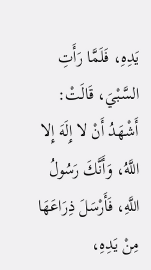يَدِهِ، فَلَمَّا رَأَتِ السَّبْيَ، قَالَتْ: أَشْهَدُ أَنْ لا إِلَهَ إِلا اللَّهُ، وَأَنَّكَ رَسُولُ اللَّهِ، فَأَرْسَلَ ذِرَاعَهَا مِنْ يَدِهِ،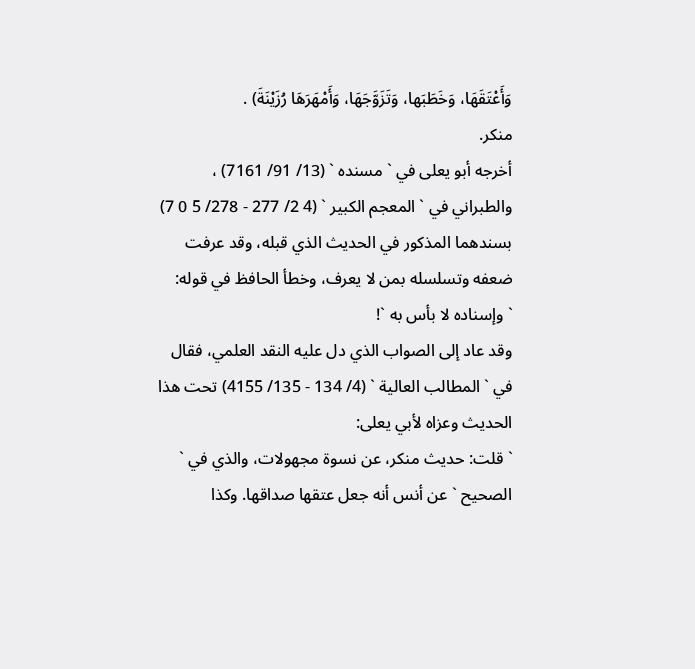وَأَعْتَقَهَا، وَخَطَبَها، وَتَزَوَّجَهَا، وَأَمْهَرَهَا رُزَيْنَةَ) .
منكر.
أخرجه أبو يعلى في ` مسنده ` (13/ 91/ 7161) ، والطبراني في ` المعجم الكبير ` (4 2/ 277 - 278/ 5 0 7) بسندهما المذكور في الحديث الذي قبله، وقد عرفت ضعفه وتسلسله بمن لا يعرف، وخطأ الحافظ في قوله:
` وإسناده لا بأس به `!
وقد عاد إلى الصواب الذي دل عليه النقد العلمي، فقال في ` المطالب العالية ` (4/ 134 - 135/ 4155) تحت هذا الحديث وعزاه لأبي يعلى:
` قلت: حديث منكر، عن نسوة مجهولات، والذي في ` الصحيح ` عن أنس أنه جعل عتقها صداقها. وكذا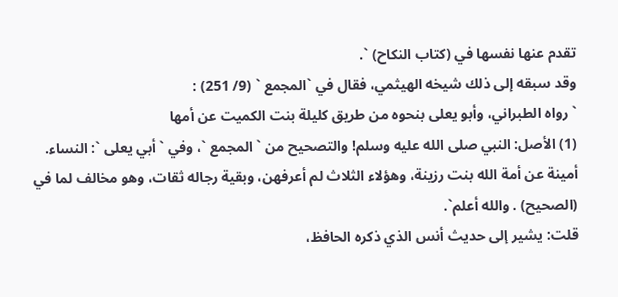تقدم عنها نفسها في (كتاب النكاح) `.
وقد سبقه إلى ذلك شيخه الهيثمي، فقال في `المجمع ` (9/ 251) :
` رواه الطبراني، وأبو يعلى بنحوه من طريق كليلة بنت الكميت عن أمها
(1) الأصل: النبي صلى الله عليه وسلم! والتصحيح من ` المجمع `، وفي ` أبي يعلى `: النساء.
أمينة عن أمة الله بنت رزينة، وهؤلاء الثلاث لم أعرفهن، وبقية رجاله ثقات، وهو مخالف لما في (الصحيح) . والله أعلم`.
قلت: يشير إلى حديث أنس الذي ذكره الحافظ،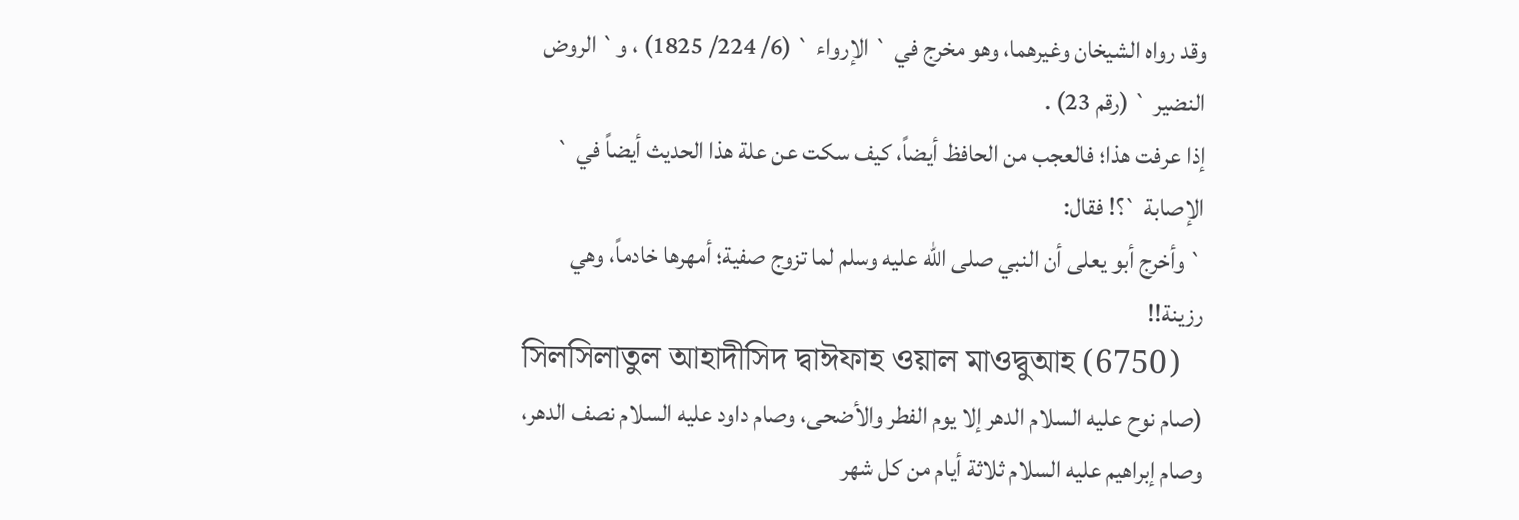وقد رواه الشيخان وغيرهما، وهو مخرج في ` الإرواء ` (6/ 224/ 1825) ، و` الروض النضير ` (رقم 23) .
إذا عرفت هذا؛ فالعجب من الحافظ أيضاً، كيف سكت عن علة هذا الحديث أيضاً في ` الإصابة `؟! فقال:
` وأخرج أبو يعلى أن النبي صلى الله عليه وسلم لما تزوج صفية؛ أمهرها خادماً، وهي رزينة!!
সিলসিলাতুল আহাদীসিদ দ্বাঈফাহ ওয়াল মাওদ্বুআহ (6750)
(صام نوح عليه السلام الدهر إلا يوم الفطر والأضحى، وصام داود عليه السلام نصف الدهر، وصام إبراهيم عليه السلام ثلاثة أيام من كل شهر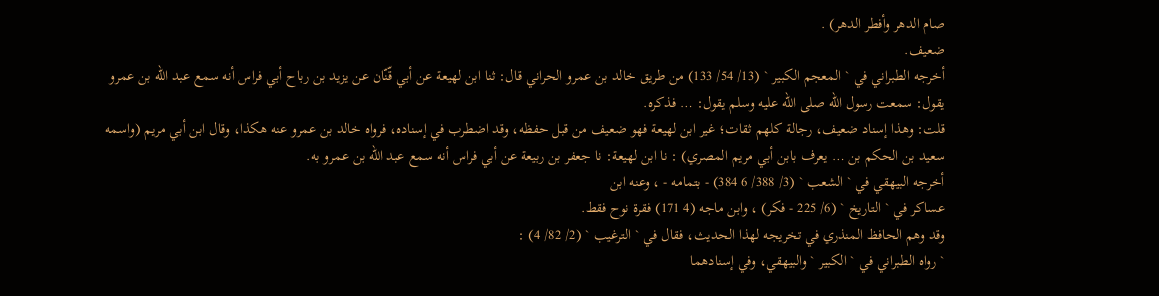صام الدهر وأفطر الدهر) .
ضعيف.
أخرجه الطبراني في ` المعجم الكبير ` (13/ 54/ 133) من طريق خالد بن عمرو الحراني قال: ثنا ابن لهيعة عن أبي قّنّان عن يزيد بن رباح أبي فراس أنه سمع عبد الله بن عمرو يقول: سمعت رسول الله صلى الله عليه وسلم يقول: … فذكره.
قلت: وهذا إسناد ضعيف، رجالة كلهم ثقات؛ غير ابن لهيعة فهو ضعيف من قبل حفظه، وقد اضطرب في إسناده، فرواه خالد بن عمرو عنه هكذا، وقال ابن أبي مريم (واسمه سعيد بن الحكم بن … يعرف بابن أبي مريم المصري) : نا ابن لهيعة: نا جعفر بن ربيعة عن أبي فراس أنه سمع عبد الله بن عمرو به.
أخرجه البيهقي في ` الشعب ` (3/ 388/ 6 384) - بتمامه - ، وعنه ابن
عساكر في ` التاريخ ` (6/ 225 - فكر) ، وابن ماجه (4 171) فقرة نوح فقط.
وقد وهم الحافظ المنذري في تخريجه لهذا الحديث، فقال في ` الترغيب ` (2/ 82/ 4) :
` رواه الطبراني في ` الكبير ` والبيهقي، وفي إسنادهما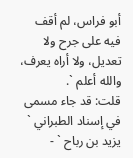أبو فراس، لم أقف فيه على جرح ولا تعديل، ولا أراه يعرف، والله أعلم `.
قلت: قد جاء مسمى في إسناد الطبراني ` يزيد بن رباح ` -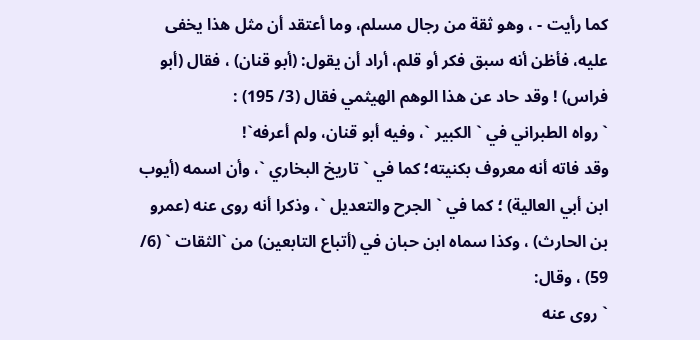كما رأيت - ، وهو ثقة من رجال مسلم، وما أعتقد أن مثل هذا يخفى عليه، فأظن أنه سبق فكر أو قلم، أراد أن يقول: (أبو قنان) ، فقال (أبو فراس) ! وقد حاد عن هذا الوهم الهيثمي فقال (3/ 195) :
` رواه الطبراني في ` الكبير `، وفيه أبو قنان، ولم أعرفه`!
وقد فاته أنه معروف بكنيته؛ كما في ` تاريخ البخاري `، وأن اسمه (أيوب ابن أبي العالية) ؛ كما في ` الجرح والتعديل `، وذكرا أنه روى عنه (عمرو بن الحارث) ، وكذا سماه ابن حبان في (أتباع التابعين) من `الثقات ` (6/ 59) ، وقال:
` روى عنه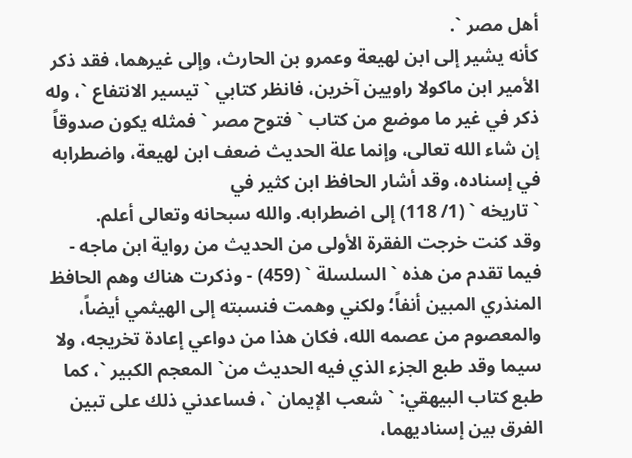أهل مصر `.
كأنه يشير إلى ابن لهيعة وعمرو بن الحارث، وإلى غيرهما، فقد ذكر الأمير ابن ماكولا راويين آخرين، فانظر كتابي ` تيسير الانتفاع `، وله ذكر في غير ما موضع من كتاب ` فتوح مصر ` فمثله يكون صدوقاً إن شاء الله تعالى، وإنما علة الحديث ضعف ابن لهيعة، واضطرابه في إسناده، وقد أشار الحافظ ابن كثير في
` تاريخه ` (1/ 118) إلى اضطرابه. والله سبحانه وتعالى أعلم.
وقد كنت خرجت الفقرة الأولى من الحديث من رواية ابن ماجه - فيما تقدم من هذه ` السلسلة ` (459) - وذكرت هناك وهم الحافظ المنذري المبين أنفاً؛ ولكني وهمت فنسبته إلى الهيثمي أيضاً، والمعصوم من عصمه الله، فكان هذا من دواعي إعادة تخريجه، ولا سيما وقد طبع الجزء الذي فيه الحديث من` المعجم الكبير `، كما طبع كتاب البيهقي: ` شعب الإيمان `، فساعدني ذلك على تبين الفرق بين إسناديهما،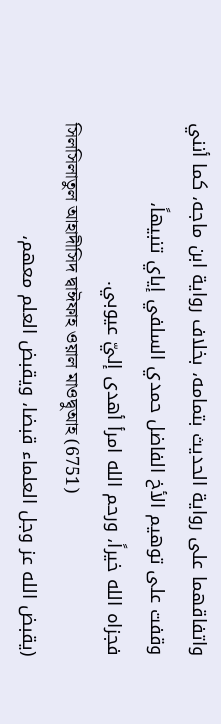واتفاقهما على رواية الحديث بتمامه، بخلاف رواية ابن ماجه، كما أنني وقفت على توهيم الأخ الفاضل حمدي السلفي إياي تنبيهاً،
فجزاه الله خيراً، ورحم الله امرأ أهدى إليّ عيوبي.
সিলসিলাতুল আহাদীসিদ দ্বাঈফাহ ওয়াল মাওদ্বুআহ (6751)
(يقبض الله عز وجل العلماء قبضا، ويقبض العلم معهم،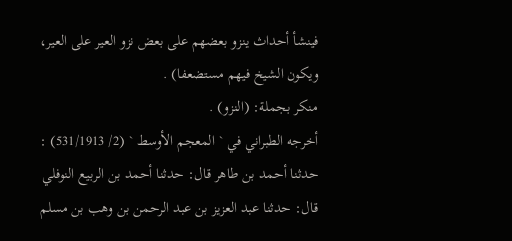فينشأ أحداث ينزو بعضهم على بعض نزو العير على العير، ويكون الشيخ فيهم مستضعفا) .
منكر بجملة: (النزو) .
أخرجه الطبراني في ` المعجم الأوسط ` (2/ 531/1913) : حدثنا أحمد بن طاهر قال: حدثنا أحمد بن الربيع النوفلي قال: حدثنا عبد العزيز بن عبد الرحمن بن وهب بن مسلم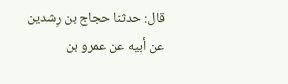قال: حدثنا حجاج بن رِشدين عن أبيه عن عمرو بن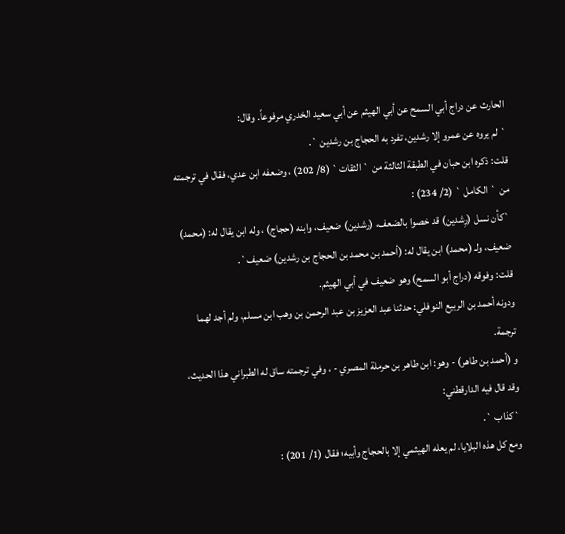الحارث عن دراج أبي السمح عن أبي الهيثم عن أبي سعيد الخدري مرفوعاً. وقال:
` لم يروه عن عمرو إلا رشدين، تفرد به الحجاج بن رشدين `.
قلت: ذكره ابن حبان في الطبقة الثالثة من ` الثقات` (8/ 202) ، وضعفه ابن عدي، فقال في ترجمته من ` الكامل ` (2/ 234) :
`كأن نسل (رِشدين) قد خصوا بالضعف، (رشدين) ضعيف، وابنه (حجاج) ، وله ابن يقال له: (محمد) ضعيف، ولـ (محمد) ابن يقال له: (أحمد بن محمد بن الحجاج بن رشدين) ضعيف`.
قلت: وفوقه (دراج أبو السمح) وهو ضعيف في أبي الهيثم.
ودونه أحمد بن الربيع النوفلي: حدثنا عبد العزيز بن عبد الرحمن بن وهب ابن مسلم، ولم أجد لهما ترجمة.
و (أحمد بن طاهر) - وهو: ابن طاهر بن حرملة المصري - ، وفي ترجمته ساق له الطبراني هذا الحديث، وقد قال فيه الدارقطني:
`كذاب `.
ومع كل هذه البلايا، لم يعله الهيثمي إلا بالحجاج وأبيه؛ فقال (1/ 201) :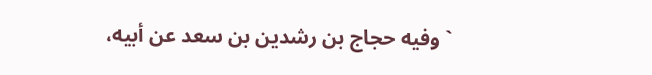` وفيه حجاج بن رشدين بن سعد عن أبيه،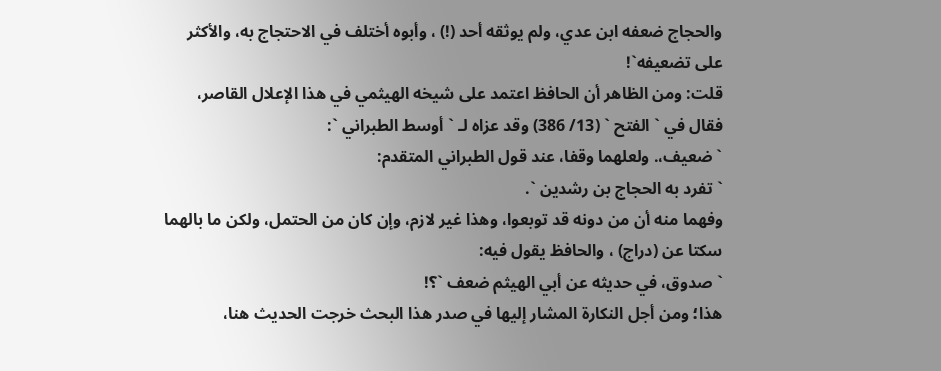والحجاج ضعفه ابن عدي، ولم يوثقه أحد (!) ، وأبوه أختلف في الاحتجاج به، والأكثر على تضعيفه`!
قلت: ومن الظاهر أن الحافظ اعتمد على شيخه الهيثمي في هذا الإعلال القاصر، فقال في ` الفتح ` (13/ 386) وقد عزاه لـ ` أوسط الطبراني `:
` ضعيف،. ولعلهما وقفا، عند قول الطبراني المتقدم:
` تفرد به الحجاج بن رشدين `.
وفهما منه أن من دونه قد توبعوا، وهذا غير لازم، وإن كان من الحتمل، ولكن ما بالهما سكتا عن (دراج) ، والحافظ يقول فيه:
` صدوق، في حديثه عن أبي الهيثم ضعف `؟!
هذا؛ ومن أجل النكارة المشار إليها في صدر هذا البحث خرجت الحديث هنا،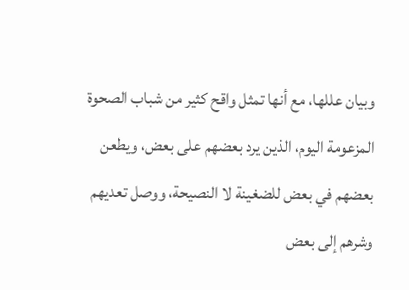وبيان عللها، مع أنها تمثل واقح كثير من شباب الصحوة المزعومة اليوم، الذين يرد بعضهم على بعض، ويطعن بعضهم في بعض للضغينة لا النصيحة، ووصل تعديهم وشرهم إلى بعض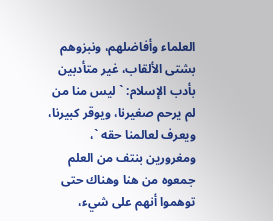العلماء وأفاضلهم، ونبزوهم بشتى الألقاب، غير متأدبين بأدب الإسلام: ` ليس منا من لم يرحم صغيرنا، ويوقر كبيرنا، ويعرف لعالمنا حقه `، ومغرورين بنتف من العلم جمعوه من هنا وهناك حتى توهموا أنهم على شيء،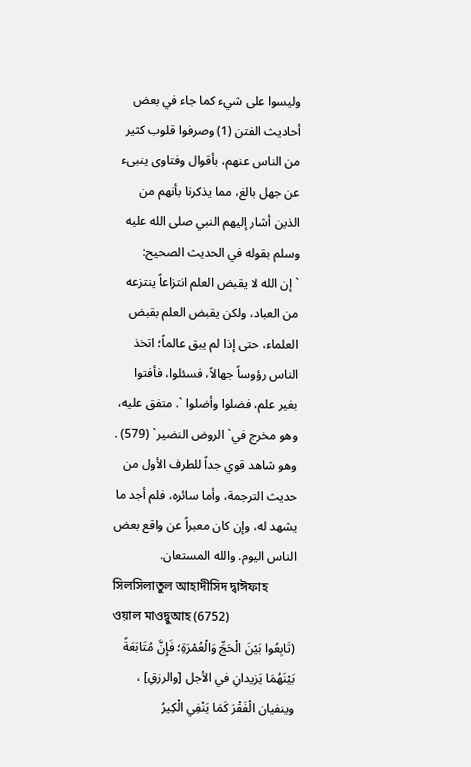وليسوا على شيء كما جاء في بعض أحاديث الفتن (1) وصرفوا قلوب كثير من الناس عنهم، بأقوال وفتاوى ينبىء عن جهل بالغ، مما يذكرنا بأنهم من الذين أشار إليهم النبي صلى الله عليه وسلم بقوله في الحديث الصحيح:
` إن الله لا يقبض العلم انتزاعاً ينتزعه من العباد، ولكن يقبض العلم بقبض العلماء، حتى إذا لم يبق عالماً؛ اتخذ الناس رؤوساً جهالاً، فسئلوا، فأفتوا بغير علم، فضلوا وأضلوا `. متفق عليه، وهو مخرج في` الروض النضير` (579) .
وهو شاهد قوي جداً للطرف الأول من حديث الترجمة، وأما سائره، فلم أجد ما يشهد له، وإن كان معبراً عن واقع بعض الناس اليوم. والله المستعان.
সিলসিলাতুল আহাদীসিদ দ্বাঈফাহ ওয়াল মাওদ্বুআহ (6752)
(تَابِعُوا بَيْنَ الْحَجِّ وَالْعُمْرَةِ؛ فَإِنَّ مُتَابَعَةً بَيْنَهُمَا يَزيدانِ في الأجل [والرزقِ] ، وينفيان الْفَقْرَ كَمَا يَنْفِي الْكِيرُ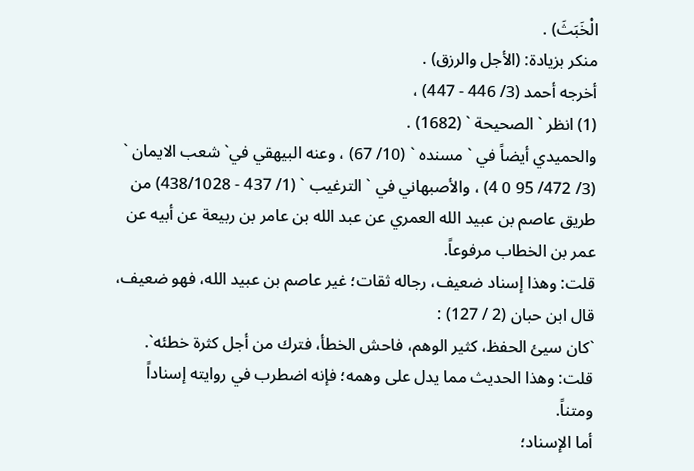الْخَبَثَ) .
منكر بزيادة: (الأجل والرزق) .
أخرجه أحمد (3/ 446 - 447) ،
(1) انظر ` الصحيحة ` (1682) .
والحميدي أيضاً في ` مسنده ` (10/ 67) ، وعنه البيهقي في` شعب الايمان ` (3/ 472/ 95 0 4) ، والأصبهاني في ` الترغيب ` (1/ 437 - 438/1028) من طريق عاصم بن عبيد الله العمري عن عبد الله بن عامر بن ربيعة عن أبيه عن عمر بن الخطاب مرفوعاً.
قلت: وهذا إسناد ضعيف، رجاله ثقات؛ غير عاصم بن عبيد الله، فهو ضعيف، قال ابن حبان (2 / 127) :
`كان سيئ الحفظ، كثير الوهم، فاحش الخطأ، فترك من أجل كثرة خطئه`.
قلت: وهذا الحديث مما يدل على وهمه؛ فإنه اضطرب في روايته إسناداً ومتناً.
أما الإسناد؛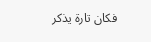فكان تارة يذكر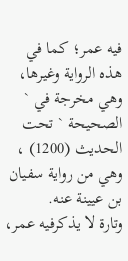فيه عمر؛ كما في هذه الرواية وغيرها، وهي مخرجة في ` الصحيحة ` تحت الحديث (1200) ، وهي من رواية سفيان بن عيينة عنه.
وتارة لا يذكرفيه عمر،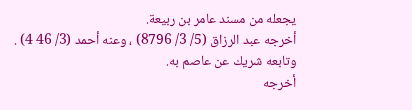يجعله من مسند عامر بن ربيعة.
أخرجه عبد الرزاق (5/ 3/ 8796) ، وعنه أحمد (3/ 46 4) .
وتابعه شريك عن عاصم به.
أخرجه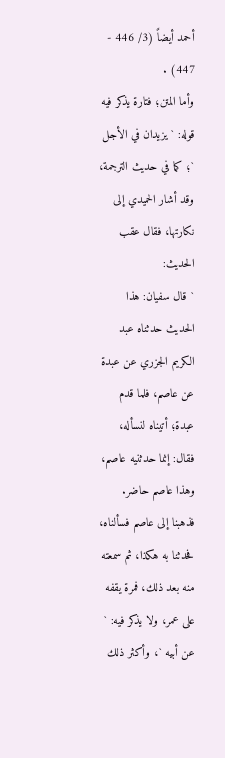أحمد أيضاً (3/ 446 - 447) .
وأما المتن؛ فتارة يذكر فيه قوله: ` يزيدان في الأجل `؛ كما في حديث الترجمة، وقد أشار الحميدي إلى نكارتها، فقال عقب الحديث:
` قال سفيان: هذا الحديث حدثناه عبد الكريم الجزري عن عبدة عن عاصم، فلما قدم عبدة؛ أتيناه لنسأله، فقال: إنما حدثنيه عاصم، وهذا عاصم حاضر.
فذهبنا إلى عاصم فسألناه، فحدثنا به هكذا، ثم سمعته منه بعد ذلك، فمرة يقفه على عمر، ولا يذكر فيه: ` عن أبيه `، وأكثر ذلك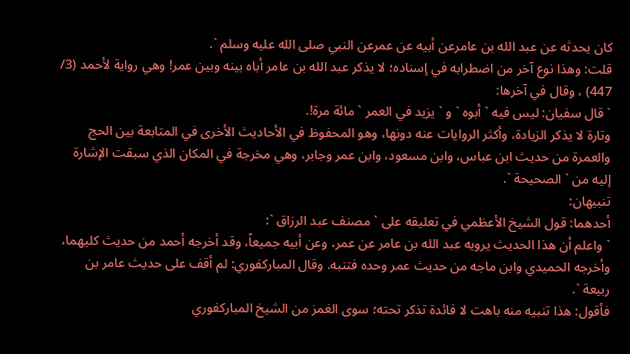كان يحدثه عن عبد الله بن عامرعن أبيه عن عمرعن النبي صلى الله عليه وسلم `.
قلت: وهذا نوع آخر من اضطرابه في إسناده؛ لا يذكر عبد الله بن عامر أباه بينه وبين عمر! وهي رواية لأحمد (3/ 447) ، وقال في آخرها:
` قال سفيان: ليس فيه ` أبوه ` و ` يزيد في العمر ` مائة مرة!.
وتارة لا يذكر الزيادة، وأكثر الروايات عنه دونها، وهو المحفوظ في الأحاديث الأخرى في المتابعة بين الحج والعمرة من حديث ابن عباس، وابن مسعود، وابن عمر وجابر، وهي مخرجة في المكان الذي سبقت الإشارة إليه من ` الصحيحة `.
تنبيهان:
أحدهما: قول الشيخ الأعظمي في تعليقه على ` مصنف عبد الرزاق `:
` واعلم أن هذا الحديث يرويه عبد الله بن عامر عن عمر، وعن أبيه جميعاً، وقد أخرجه أحمد من حديث كليهما، وأخرجه الحميدي وابن ماجه من حديث عمر وحده فتنبه. وقال المباركفوري: لم أقف على حديث عامر بن ربيعة `.
فأقول: هذا تنبيه منه باهت لا فائدة تذكر تحته؛ سوى الغمز من الشيخ المباركفوري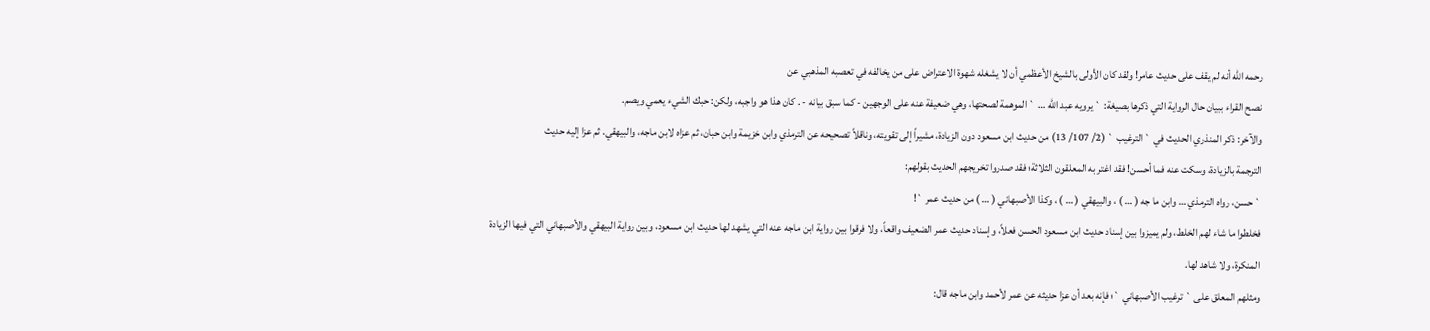رحمه الله أنه لم يقف على حديث عامر! ولقد كان الأولى بالشيخ الأعظمي أن لا يشغله شهوة الاعتراض على من يخالفه في تعصبه المذهبي عن
نصح القراء ببيان حال الرواية التي ذكرها بصيغة: ` يرويه عبد الله … ` الموهمة لصحتها، وهي ضعيفة عنه على الوجهين - كما سبق بيانه - . كان هذا هو واجبه، ولكن: حبك الشيء يعمي ويصم.
والآخر: ذكر المنذري الحديث في ` الترغيب ` (2/ 107/ 13) من حديث ابن مسعود دون الزيادة، مشيراً إلى تقويته، وناقلاً تصحيحه عن الترمذي وابن خزيمة وابن حبان، ثم عزاه لابن ماجه، والبيهقي. ثم عزا إليه حديث
الترجمة بالزيادة، وسكت عنه فما أحسن! فقد اغتر به المعلقون الثلاثة؛ فقد صدروا تخريجهم الحديث بقولهم:
` حسن، رواه الترمذي … وابن ما جه ( … ) ، والبيهقي ( … ) ، وكذا الأصبهاني ( … ) من حديث عمر `!
فخلطوا ما شاء لهم الخلط، ولم يميزوا بين إسناد حديث ابن مسعود الحسن فعلاً، وإسناد حديث عمر الضعيف واقعاً، ولا فرقوا بين رواية ابن ماجه عنه التي يشهد لها حديث ابن مسعود، وبين رواية البيهقي والأصبهاني التي فيها الزيادة
المنكرة، ولا شاهد لها.
ومثلهم المعلق على ` ترغيب الأصبهاني `؛ فإنه بعد أن عزا حديثه عن عمر لأحمد وابن ماجه قال: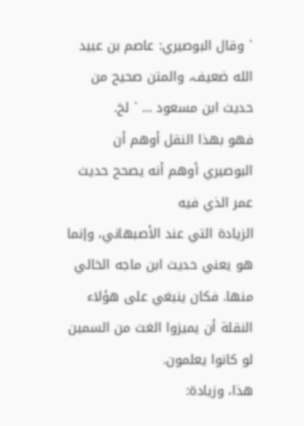` وقال البوصيري: عاصم بن عبيد الله ضعيف، والمتن صحيح من حديث ابن مسعود … ` لخ.
فهو بهذا النقل أوهم أن البوصيري أوهم أنه يصحح حديث عمر الذي فيه
الزيادة التي عند الأصبهاني، وإنما هو يعني حديث ابن ماجه الخالي منها. فكان ينبغي على هؤلاء النقلة أن يميزوا الغث من السمين لو كانوا يعلمون.
هذا، وزيادة: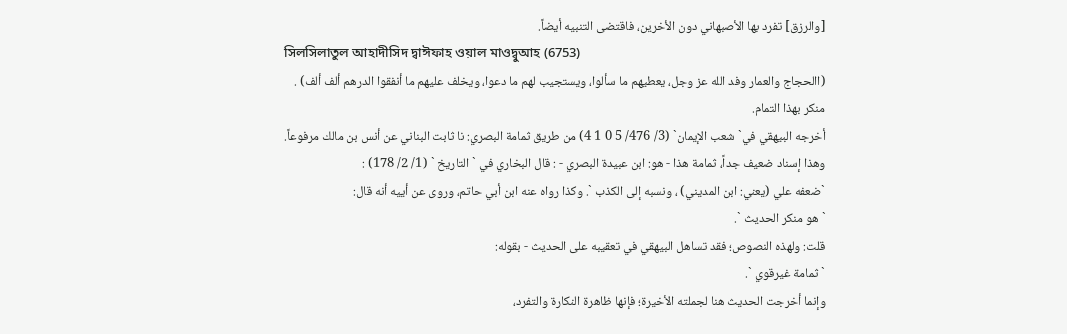[والرزق] تفرد بها الأصبهاني دون الأخرين، فاقتضى التنبيه أيضاً.
সিলসিলাতুল আহাদীসিদ দ্বাঈফাহ ওয়াল মাওদ্বুআহ (6753)
(االحجاج والعمار وفد الله عز وجل، يعطيهم ما سألوا، ويستجيب لهم ما دعوا، ويخلف عليهم ما أنفقوا الدرهم ألف ألف) .
منكر بهذا التمام.
أخرجه البيهقي في` شعب الإيمان` (3/ 476/ 5 0 1 4) من طريق ثمامة البصري: نا ثابت البناني عن أنس بن مالك مرفوعاً.
وهذا إسناد ضعيف جداً، ثمامة هذا - هو: ابن عبيدة البصري - : قال البخاري في ` التاريخ ` (1/ 2/ 178) :
`ضعفه علي (يعني: ابن المديني) ، ونسبه إلى الكذب `. وكذا رواه عنه ابن أبي حاتم، وروى عن أييه أنه قال:
` هو منكر الحديث `.
قلت: ولهذه النصوص؛ فقد تساهل البيهقي في تعقيبه على الحديث - بقوله:
` ثمامة غيرقوي `.
وإنما أخرجت الحديث هنا لجملته الأخيرة؛ فإنها ظاهرة النكارة والتفرد،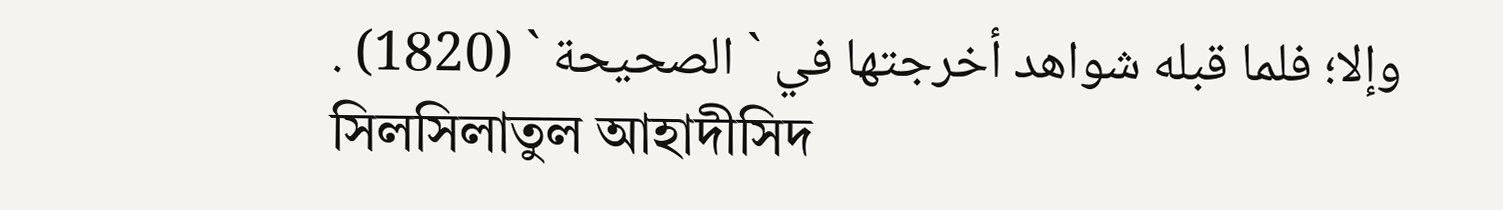وإلا؛ فلما قبله شواهد أخرجتها في ` الصحيحة ` (1820) .
সিলসিলাতুল আহাদীসিদ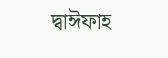দ্বাঈফাহ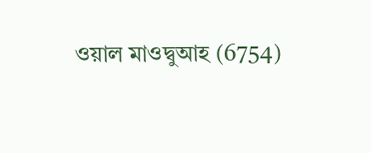ওয়াল মাওদ্বুআহ (6754)